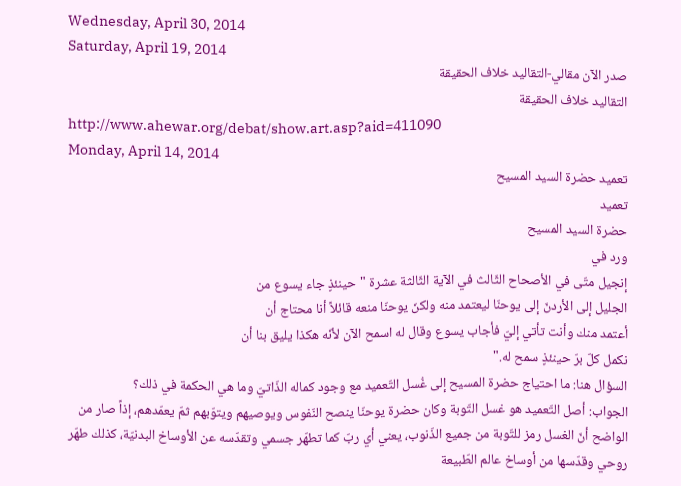Wednesday, April 30, 2014
Saturday, April 19, 2014
صدر الآن مقالي-التقاليد خلاف الحقيقة
التقاليد خلاف الحقيقة
http://www.ahewar.org/debat/show.art.asp?aid=411090
Monday, April 14, 2014
تعميد حضرة السيد المسيح
تعميد
حضرة السيد المسيح
ورد في
إنجيل متّى في الأصحاح الثّالث في الآية الثّالثة عشرة "حينئذٍ جاء يسوع من
الجليل إلى الأردنّ إلى يوحنّا ليعتمد منه ولكنّ يوحنّا منعه قائلاً أنا محتاج أن
أعتمد منك وأنت تأتي إليّ فأجاب يسوع وقال له اسمح الآن لأنّه هكذا يليق بنا أن
نكمل كلّ برّ حينئذٍ سمح له."
السؤال هنا: ما احتياج حضرة المسيح إلى غُسل التّعميد مع وجود كماله الذّاتيّ وما هي الحكمة في ذلك؟
الجواب: أصل التّعميد هو غسل التّوبة وكان حضرة يوحنّا ينصح النّفوس ويوصيهم ويتوّبهم ثمّ يعمّدهم، إذاً صار من الواضح أنّ الغسل رمز للتّوبة من جميع الذّنوب، يعني أي ربّ كما تطهّر جسمي وتقدّسه عن الأوساخ البدنيّة، كذلك طهّر روحي وقدّسها من أوساخ عالم الطّبيعة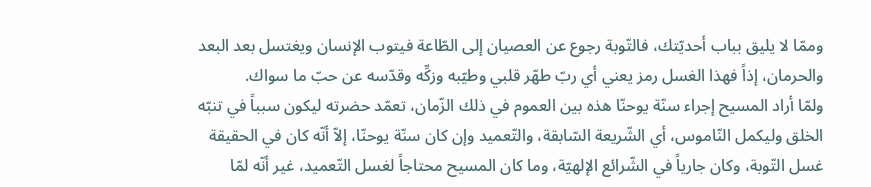وممّا لا يليق بباب أحديّتك، فالتّوبة رجوع عن العصيان إلى الطّاعة فيتوب الإنسان ويغتسل بعد البعد والحرمان، إذاً فهذا الغسل رمز يعني أي ربّ طهّر قلبي وطيّبه وزكِّه وقدّسه عن حبّ ما سواك.
ولمّا أراد المسيح إجراء سنّة يوحنّا هذه بين العموم في ذلك الزّمان، تعمّد حضرته ليكون سبباً في تنبّه الخلق وليكمل النّاموس، أي الشّريعة السّابقة، والتّعميد وإن كان سنّة يوحنّا، إلاّ أنّه كان في الحقيقة غسل التّوبة، وكان جارياً في الشّرائع الإلهيّة، وما كان المسيح محتاجاً لغسل التّعميد، غير أنّه لمّا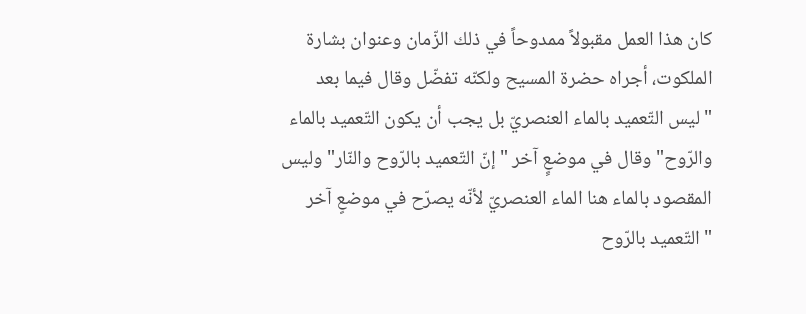كان هذا العمل مقبولاً ممدوحاً في ذلك الزّمان وعنوان بشارة الملكوت، أجراه حضرة المسيح ولكنّه تفضّل وقال فيما بعد "ليس التّعميد بالماء العنصريّ بل يجب أن يكون التّعميد بالماء والرّوح" وقال في موضعٍِ آخر "إنّ التّعميد بالرّوح والنّار" وليس المقصود بالماء هنا الماء العنصريّ لأنّه يصرّح في موضعٍ آخر "التّعميد بالرّوح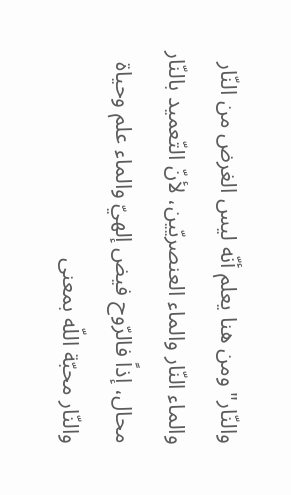والنّار" ومن هنا يعلم أنّه ليس الغرض من النّار والماء النّار والماء العنصريّين، لأنّ التّعميد بالنّار محال، إذاً فالرّوح فيض إلهيّ والماء علم وحياة والنّار محبّة اللّه بمعنى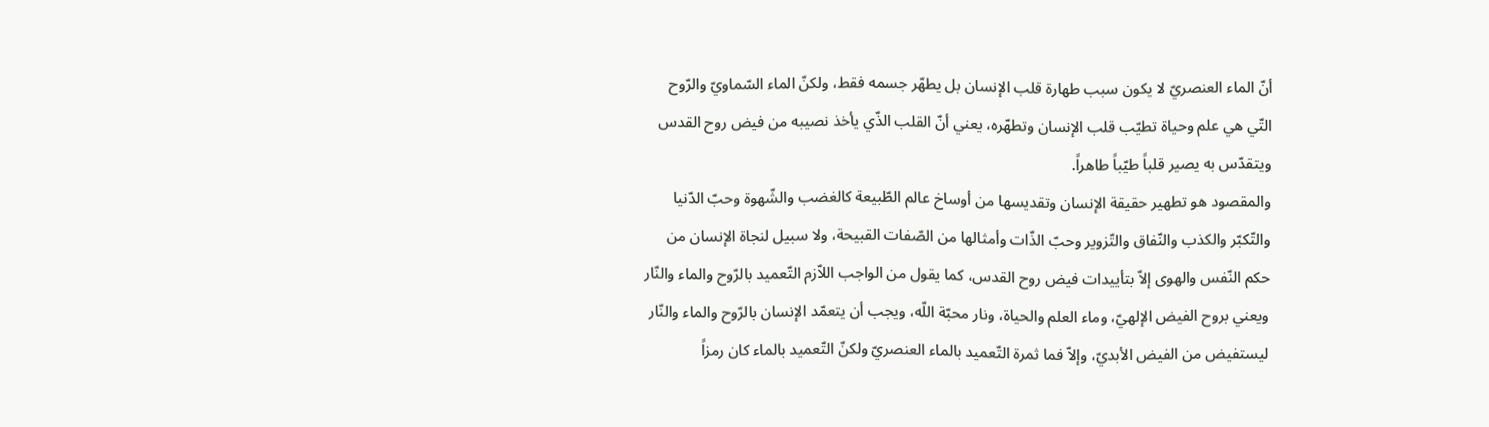أنّ الماء العنصريّ لا يكون سبب طهارة قلب الإنسان بل يطهّر جسمه فقط، ولكنّ الماء السّماويّ والرّوح التّي هي علم وحياة تطيّب قلب الإنسان وتطهّره، يعني أنّ القلب الذّي يأخذ نصيبه من فيض روح القدس ويتقدّس به يصير قلباً طيّباً طاهراً.
والمقصود هو تطهير حقيقة الإنسان وتقديسها من أوساخ عالم الطّبيعة كالغضب والشّهوة وحبّ الدّنيا والتّكبّر والكذب والنّفاق والتّزوير وحبّ الذّات وأمثالها من الصّفات القبيحة، ولا سبيل لنجاة الإنسان من حكم النّفس والهوى إلاّ بتأييدات فيض روح القدس، كما يقول من الواجب اللاّزم التّعميد بالرّوح والماء والنّار ويعني بروح الفيض الإلهيّ، وماء العلم والحياة، ونار محبّة اللّه، ويجب أن يتعمّد الإنسان بالرّوح والماء والنّار ليستفيض من الفيض الأبديّ، وإلاّ فما ثمرة التّعميد بالماء العنصريّ ولكنّ التّعميد بالماء كان رمزاً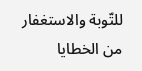للتّوبة والاستغفار من الخطايا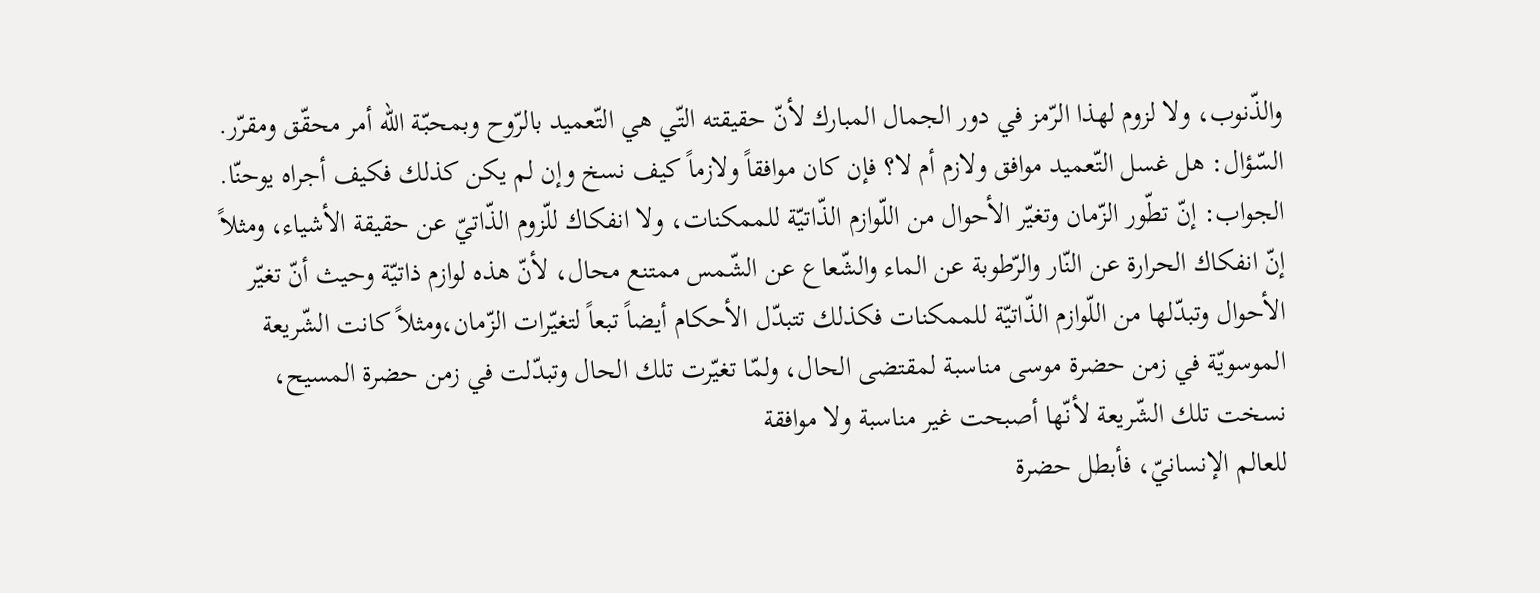والذّنوب، ولا لزوم لهذا الرّمز في دور الجمال المبارك لأنّ حقيقته التّي هي التّعميد بالرّوح وبمحبّة اللّه أمر محقّق ومقرّر.
السّؤال: هل غسل التّعميد موافق ولازم أم لا؟ فإن كان موافقاً ولازماً كيف نسخ وإن لم يكن كذلك فكيف أجراه يوحنّا.
الجواب: إنّ تطّور الزّمان وتغيّر الأحوال من اللّوازم الذّاتيّة للممكنات، ولا انفكاك للّزوم الذّاتيّ عن حقيقة الأشياء، ومثلاً إنّ انفكاك الحرارة عن النّار والرّطوبة عن الماء والشّعاع عن الشّمس ممتنع محال، لأنّ هذه لوازم ذاتيّة وحيث أنّ تغيّر الأحوال وتبدّلها من اللّوازم الذّاتيّة للممكنات فكذلك تتبدّل الأحكام أيضاً تبعاً لتغيّرات الزّمان،ومثلاً كانت الشّريعة الموسويّة في زمن حضرة موسى مناسبة لمقتضى الحال، ولمّا تغيّرت تلك الحال وتبدّلت في زمن حضرة المسيح، نسخت تلك الشّريعة لأنّها أصبحت غير مناسبة ولا موافقة
للعالم الإنسانيّ، فأبطل حضرة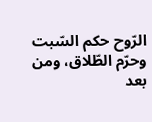الرّوح حكم السّبت وحرّم الطّلاق، ومن بعد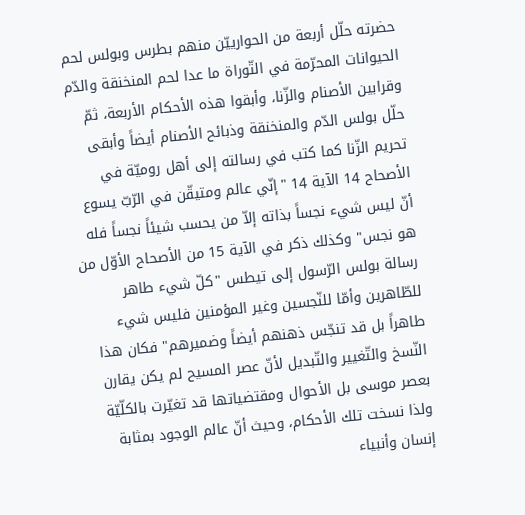حضرته حلّل أربعة من الحوارييّن منهم بطرس وبولس لحم الحيوانات المحرّمة في التّوراة ما عدا لحم المنخنقة والدّم وقرابين الأصنام والزّنا، وأبقوا هذه الأحكام الأربعة، ثمّ حلّل بولس الدّم والمنخنقة وذبائح الأصنام أيضاً وأبقى تحريم الزّنا كما كتب في رسالته إلى أهل روميّة في الأصحاح 14 الآية 14 "إنّي عالم ومتيقّن في الرّبّ يسوع أنّ ليس شيء نجساً بذاته إلاّ من يحسب شيئاً نجساً فله هو نجس" وكذلك ذكر في الآية 15 من الأصحاح الأوّل من رسالة بولس الرّسول إلى تيطس "كلّ شيء طاهر للطّاهرين وأمّا للنّجسين وغير المؤمنين فليس شيء طاهراً بل قد تنجّس ذهنهم أيضاً وضميرهم" فكان هذا النّسخ والتّغيير والتّبديل لأنّ عصر المسيح لم يكن يقارن بعصر موسى بل الأحوال ومقتضياتها قد تغيّرت بالكلّيّة ولذا نسخت تلك الأحكام، وحيث أنّ عالم الوجود بمثابة إنسان وأنبياء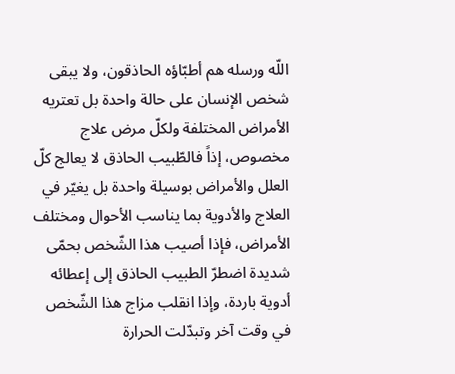اللّه ورسله هم أطبّاؤه الحاذقون، ولا يبقى شخص الإنسان على حالة واحدة بل تعتريه الأمراض المختلفة ولكلّ مرض علاج مخصوص، إذاً فالطّبيب الحاذق لا يعالج كلّ العلل والأمراض بوسيلة واحدة بل يغيّر في العلاج والأدوية بما يناسب الأحوال ومختلف الأمراض، فإذا أصيب هذا الشّخص بحمّى شديدة اضطرّ الطبيب الحاذق إلى إعطائه أدوية باردة، وإذا انقلب مزاج هذا الشّخص في وقت آخر وتبدّلت الحرارة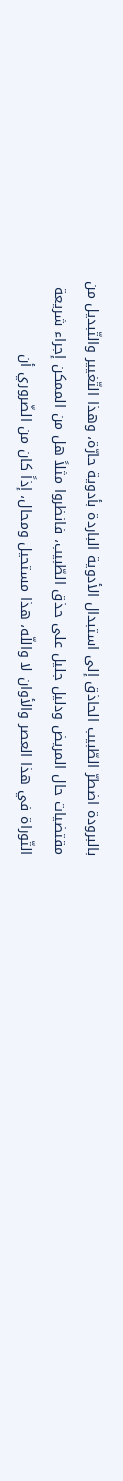بالبرودة اضطرّ الطّبيب الحاذق إلى استبدال الأدوية الباردة بأدوية حارّة، وهذا التّغيير والتّبديل من مقتضيات حال المريض ودليل جليل على حذق الطّبيب، فانظروا مثلاً هل من الممكن إجراء شريعة التّوراة في هذا العصر والأوان لا واللّه، هذا مستحيل ومحال، إذاً كان من الضّروري أن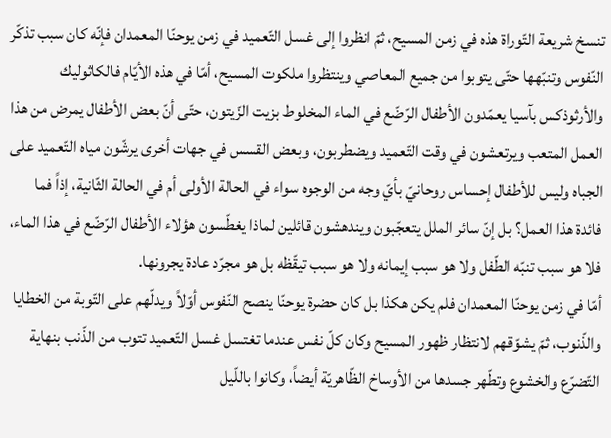تنسخ شريعة التّوراة هذه في زمن المسيح، ثمّ انظروا إلى غسل التّعميد في زمن يوحنّا المعمدان فإنّه كان سبب تذكّر النّفوس وتنبّهها حتّى يتوبوا من جميع المعاصي وينتظروا ملكوت المسيح، أمّا في هذه الأيّام فالكاثوليك والأرثوذكس بآسيا يعمّدون الأطفال الرّضّع في الماء المخلوط بزيت الزّيتون، حتّى أنّ بعض الأطفال يمرض من هذا العمل المتعب ويرتعشون في وقت التّعميد ويضطربون، وبعض القسس في جهات أخرى يرشّون مياه التّعميد على الجباه وليس للأطفال إحساس روحانيّ بأيّ وجه من الوجوه سواء في الحالة الأولى أم في الحالة الثّانية، إذاً فما فائدة هذا العمل؟ بل إنّ سائر الملل يتعجّبون ويندهشون قائلين لماذا يغطّسون هؤلاء الأطفال الرّضّع في هذا الماء، فلا هو سبب تنبّه الطّفل ولا هو سبب إيمانه ولا هو سبب تيقّظه بل هو مجرّد عادة يجرونها.
أمّا في زمن يوحنّا المعمدان فلم يكن هكذا بل كان حضرة يوحنّا ينصح النّفوس أوّلاً ويدلّهم على التّوبة من الخطايا والذّنوب، ثمّ يشوّقهم لانتظار ظهور المسيح وكان كلّ نفس عندما تغتسل غسل التّعميد تتوب من الذّنب بنهاية التّضرّع والخشوع وتطّهر جسدها من الأوساخ الظّاهريّة أيضاً، وكانوا باللّيل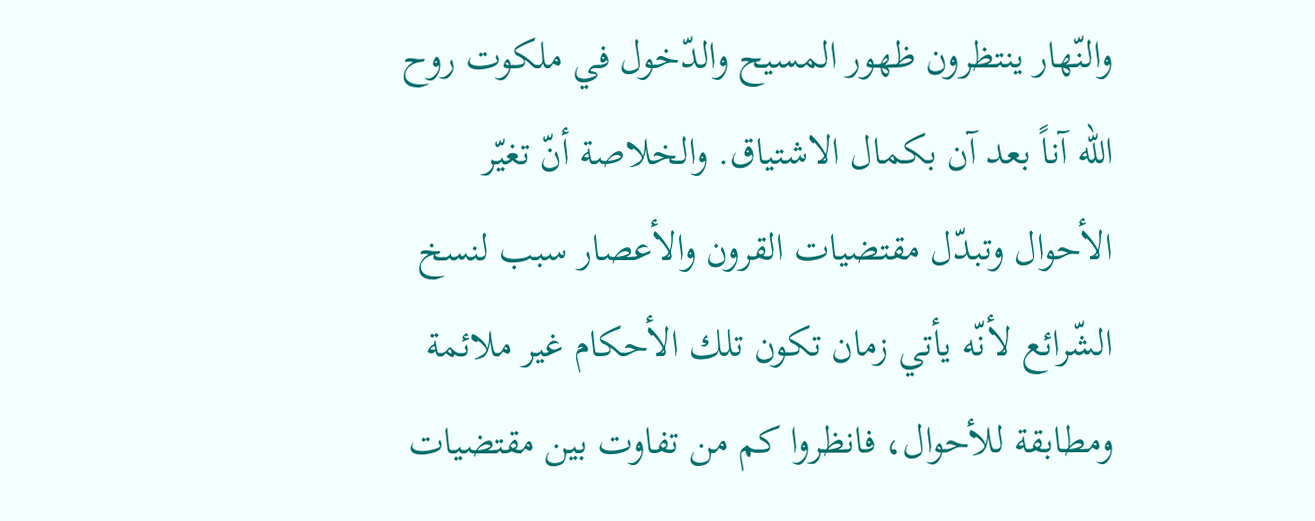والنّهار ينتظرون ظهور المسيح والدّخول في ملكوت روح اللّه آناً بعد آن بكمال الاشتياق. والخلاصة أنّ تغيّر الأحوال وتبدّل مقتضيات القرون والأعصار سبب لنسخ الشّرائع لأنّه يأتي زمان تكون تلك الأحكام غير ملائمة ومطابقة للأحوال، فانظروا كم من تفاوت بين مقتضيات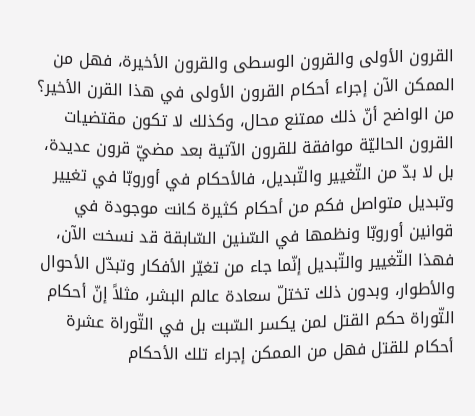القرون الأولى والقرون الوسطى والقرون الأخيرة، فهل من الممكن الآن إجراء أحكام القرون الأولى في هذا القرن الأخير؟ من الواضح أنّ ذلك ممتنع محال، وكذلك لا تكون مقتضيات القرون الحاليّة موافقة للقرون الآتية بعد مضيّ قرون عديدة، بل لا بدّ من التّغيير والتّبديل، فالأحكام في أوروبّا في تغيير وتبديل متواصل فكم من أحكام كثيرة كانت موجودة في قوانين أوروبّا ونظمها في السّنين السّابقة قد نسخت الآن، فهذا التّغيير والتّبديل إنّما جاء من تغيّر الأفكار وتبدّل الأحوال والأطوار، وبدون ذلك تختلّ سعادة عالم البشر، مثلاً إنّ أحكام التّوراة حكم القتل لمن يكسر السّبت بل في التّوراة عشرة أحكام للقتل فهل من الممكن إجراء تلك الأحكام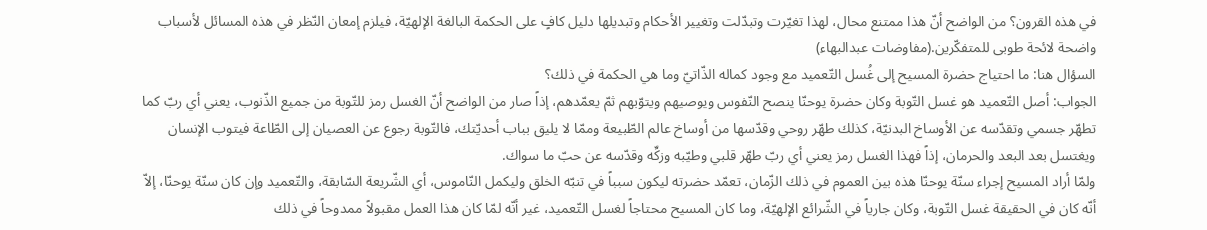في هذه القرون؟ من الواضح أنّ هذا ممتنع محال، لهذا تغيّرت وتبدّلت وتغيير الأحكام وتبديلها دليل كافٍ على الحكمة البالغة الإلهيّة، فيلزم إمعان النّظر في هذه المسائل لأسباب واضحة لائحة طوبى للمتفكّرين.(مفاوضات عبدالبهاء)
السؤال هنا: ما احتياج حضرة المسيح إلى غُسل التّعميد مع وجود كماله الذّاتيّ وما هي الحكمة في ذلك؟
الجواب: أصل التّعميد هو غسل التّوبة وكان حضرة يوحنّا ينصح النّفوس ويوصيهم ويتوّبهم ثمّ يعمّدهم، إذاً صار من الواضح أنّ الغسل رمز للتّوبة من جميع الذّنوب، يعني أي ربّ كما تطهّر جسمي وتقدّسه عن الأوساخ البدنيّة، كذلك طهّر روحي وقدّسها من أوساخ عالم الطّبيعة وممّا لا يليق بباب أحديّتك، فالتّوبة رجوع عن العصيان إلى الطّاعة فيتوب الإنسان ويغتسل بعد البعد والحرمان، إذاً فهذا الغسل رمز يعني أي ربّ طهّر قلبي وطيّبه وزكِّه وقدّسه عن حبّ ما سواك.
ولمّا أراد المسيح إجراء سنّة يوحنّا هذه بين العموم في ذلك الزّمان، تعمّد حضرته ليكون سبباً في تنبّه الخلق وليكمل النّاموس، أي الشّريعة السّابقة، والتّعميد وإن كان سنّة يوحنّا، إلاّ أنّه كان في الحقيقة غسل التّوبة، وكان جارياً في الشّرائع الإلهيّة، وما كان المسيح محتاجاً لغسل التّعميد، غير أنّه لمّا كان هذا العمل مقبولاً ممدوحاً في ذلك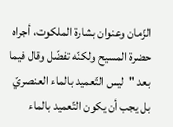الزّمان وعنوان بشارة الملكوت، أجراه حضرة المسيح ولكنّه تفضّل وقال فيما بعد "ليس التّعميد بالماء العنصريّ بل يجب أن يكون التّعميد بالماء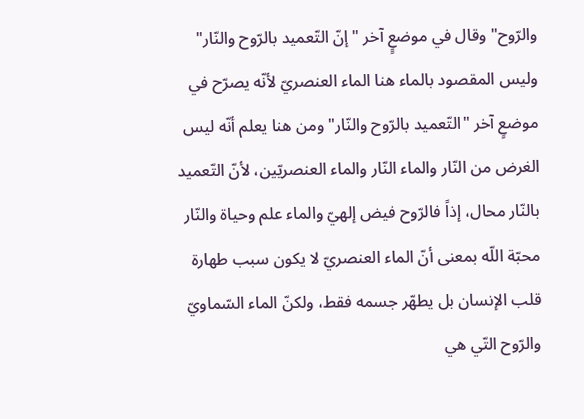والرّوح" وقال في موضعٍِ آخر "إنّ التّعميد بالرّوح والنّار" وليس المقصود بالماء هنا الماء العنصريّ لأنّه يصرّح في موضعٍ آخر "التّعميد بالرّوح والنّار" ومن هنا يعلم أنّه ليس الغرض من النّار والماء النّار والماء العنصريّين، لأنّ التّعميد بالنّار محال، إذاً فالرّوح فيض إلهيّ والماء علم وحياة والنّار محبّة اللّه بمعنى أنّ الماء العنصريّ لا يكون سبب طهارة قلب الإنسان بل يطهّر جسمه فقط، ولكنّ الماء السّماويّ والرّوح التّي هي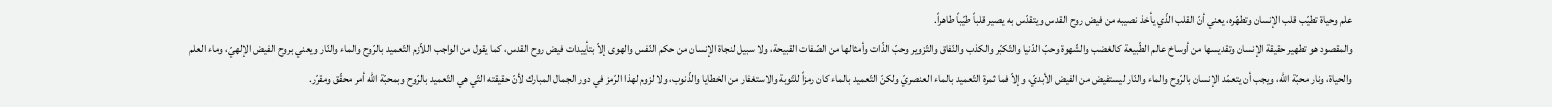علم وحياة تطيّب قلب الإنسان وتطهّره، يعني أنّ القلب الذّي يأخذ نصيبه من فيض روح القدس ويتقدّس به يصير قلباً طيّباً طاهراً.
والمقصود هو تطهير حقيقة الإنسان وتقديسها من أوساخ عالم الطّبيعة كالغضب والشّهوة وحبّ الدّنيا والتّكبّر والكذب والنّفاق والتّزوير وحبّ الذّات وأمثالها من الصّفات القبيحة، ولا سبيل لنجاة الإنسان من حكم النّفس والهوى إلاّ بتأييدات فيض روح القدس، كما يقول من الواجب اللاّزم التّعميد بالرّوح والماء والنّار ويعني بروح الفيض الإلهيّ، وماء العلم والحياة، ونار محبّة اللّه، ويجب أن يتعمّد الإنسان بالرّوح والماء والنّار ليستفيض من الفيض الأبديّ، وإلاّ فما ثمرة التّعميد بالماء العنصريّ ولكنّ التّعميد بالماء كان رمزاً للتّوبة والاستغفار من الخطايا والذّنوب، ولا لزوم لهذا الرّمز في دور الجمال المبارك لأنّ حقيقته التّي هي التّعميد بالرّوح وبمحبّة اللّه أمر محقّق ومقرّر.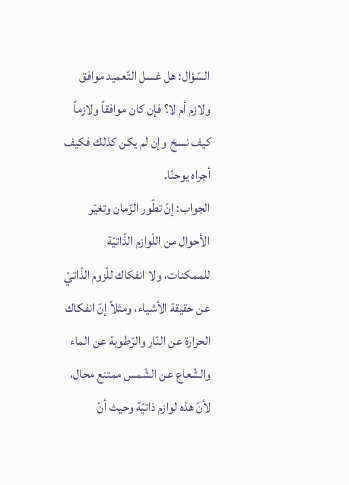السّؤال: هل غسل التّعميد موافق ولازم أم لا؟ فإن كان موافقاً ولازماً كيف نسخ وإن لم يكن كذلك فكيف أجراه يوحنّا.
الجواب: إنّ تطّور الزّمان وتغيّر الأحوال من اللّوازم الذّاتيّة للممكنات، ولا انفكاك للّزوم الذّاتيّ عن حقيقة الأشياء، ومثلاً إنّ انفكاك الحرارة عن النّار والرّطوبة عن الماء والشّعاع عن الشّمس ممتنع محال، لأنّ هذه لوازم ذاتيّة وحيث أنّ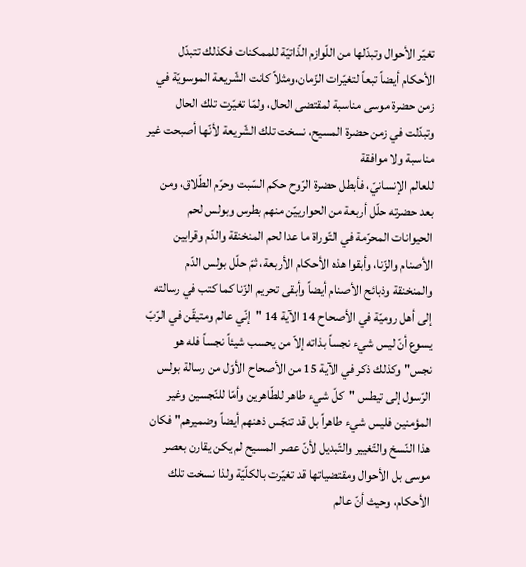تغيّر الأحوال وتبدّلها من اللّوازم الذّاتيّة للممكنات فكذلك تتبدّل الأحكام أيضاً تبعاً لتغيّرات الزّمان،ومثلاً كانت الشّريعة الموسويّة في زمن حضرة موسى مناسبة لمقتضى الحال، ولمّا تغيّرت تلك الحال وتبدّلت في زمن حضرة المسيح، نسخت تلك الشّريعة لأنّها أصبحت غير مناسبة ولا موافقة
للعالم الإنسانيّ، فأبطل حضرة الرّوح حكم السّبت وحرّم الطّلاق، ومن بعد حضرته حلّل أربعة من الحوارييّن منهم بطرس وبولس لحم الحيوانات المحرّمة في التّوراة ما عدا لحم المنخنقة والدّم وقرابين الأصنام والزّنا، وأبقوا هذه الأحكام الأربعة، ثمّ حلّل بولس الدّم والمنخنقة وذبائح الأصنام أيضاً وأبقى تحريم الزّنا كما كتب في رسالته إلى أهل روميّة في الأصحاح 14 الآية 14 "إنّي عالم ومتيقّن في الرّبّ يسوع أنّ ليس شيء نجساً بذاته إلاّ من يحسب شيئاً نجساً فله هو نجس" وكذلك ذكر في الآية 15 من الأصحاح الأوّل من رسالة بولس الرّسول إلى تيطس "كلّ شيء طاهر للطّاهرين وأمّا للنّجسين وغير المؤمنين فليس شيء طاهراً بل قد تنجّس ذهنهم أيضاً وضميرهم" فكان هذا النّسخ والتّغيير والتّبديل لأنّ عصر المسيح لم يكن يقارن بعصر موسى بل الأحوال ومقتضياتها قد تغيّرت بالكلّيّة ولذا نسخت تلك الأحكام، وحيث أنّ عالم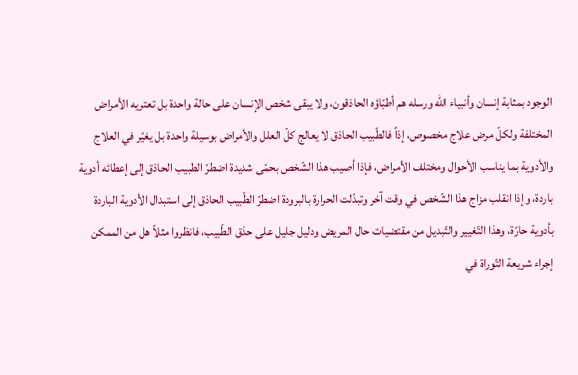الوجود بمثابة إنسان وأنبياء اللّه ورسله هم أطبّاؤه الحاذقون، ولا يبقى شخص الإنسان على حالة واحدة بل تعتريه الأمراض المختلفة ولكلّ مرض علاج مخصوص، إذاً فالطّبيب الحاذق لا يعالج كلّ العلل والأمراض بوسيلة واحدة بل يغيّر في العلاج والأدوية بما يناسب الأحوال ومختلف الأمراض، فإذا أصيب هذا الشّخص بحمّى شديدة اضطرّ الطبيب الحاذق إلى إعطائه أدوية باردة، وإذا انقلب مزاج هذا الشّخص في وقت آخر وتبدّلت الحرارة بالبرودة اضطرّ الطّبيب الحاذق إلى استبدال الأدوية الباردة بأدوية حارّة، وهذا التّغيير والتّبديل من مقتضيات حال المريض ودليل جليل على حذق الطّبيب، فانظروا مثلاً هل من الممكن إجراء شريعة التّوراة في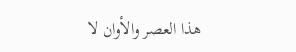هذا العصر والأوان لا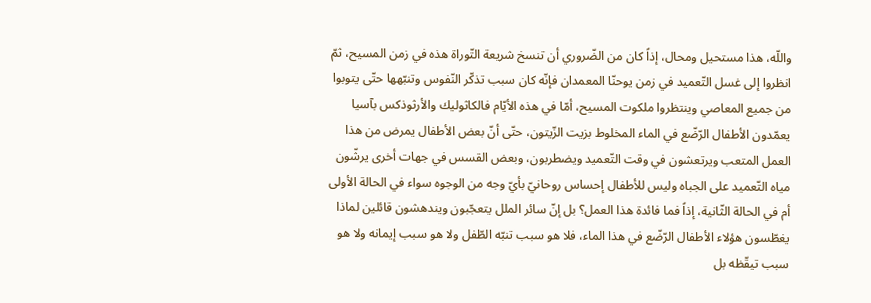واللّه، هذا مستحيل ومحال، إذاً كان من الضّروري أن تنسخ شريعة التّوراة هذه في زمن المسيح، ثمّ انظروا إلى غسل التّعميد في زمن يوحنّا المعمدان فإنّه كان سبب تذكّر النّفوس وتنبّهها حتّى يتوبوا من جميع المعاصي وينتظروا ملكوت المسيح، أمّا في هذه الأيّام فالكاثوليك والأرثوذكس بآسيا يعمّدون الأطفال الرّضّع في الماء المخلوط بزيت الزّيتون، حتّى أنّ بعض الأطفال يمرض من هذا العمل المتعب ويرتعشون في وقت التّعميد ويضطربون، وبعض القسس في جهات أخرى يرشّون مياه التّعميد على الجباه وليس للأطفال إحساس روحانيّ بأيّ وجه من الوجوه سواء في الحالة الأولى أم في الحالة الثّانية، إذاً فما فائدة هذا العمل؟ بل إنّ سائر الملل يتعجّبون ويندهشون قائلين لماذا يغطّسون هؤلاء الأطفال الرّضّع في هذا الماء، فلا هو سبب تنبّه الطّفل ولا هو سبب إيمانه ولا هو سبب تيقّظه بل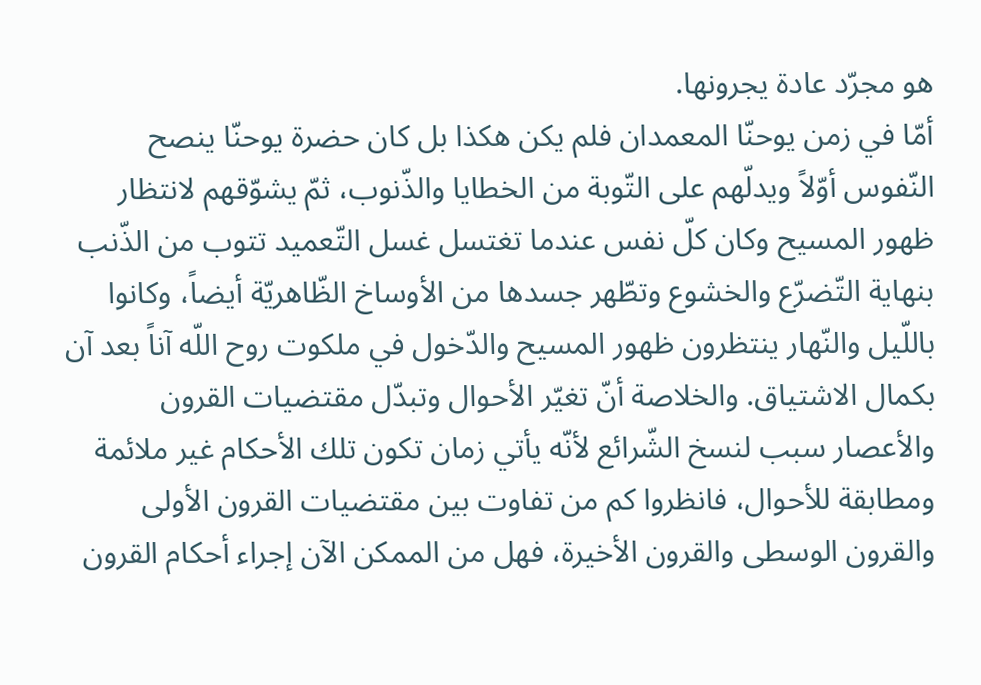هو مجرّد عادة يجرونها.
أمّا في زمن يوحنّا المعمدان فلم يكن هكذا بل كان حضرة يوحنّا ينصح النّفوس أوّلاً ويدلّهم على التّوبة من الخطايا والذّنوب، ثمّ يشوّقهم لانتظار ظهور المسيح وكان كلّ نفس عندما تغتسل غسل التّعميد تتوب من الذّنب بنهاية التّضرّع والخشوع وتطّهر جسدها من الأوساخ الظّاهريّة أيضاً، وكانوا باللّيل والنّهار ينتظرون ظهور المسيح والدّخول في ملكوت روح اللّه آناً بعد آن بكمال الاشتياق. والخلاصة أنّ تغيّر الأحوال وتبدّل مقتضيات القرون والأعصار سبب لنسخ الشّرائع لأنّه يأتي زمان تكون تلك الأحكام غير ملائمة ومطابقة للأحوال، فانظروا كم من تفاوت بين مقتضيات القرون الأولى والقرون الوسطى والقرون الأخيرة، فهل من الممكن الآن إجراء أحكام القرون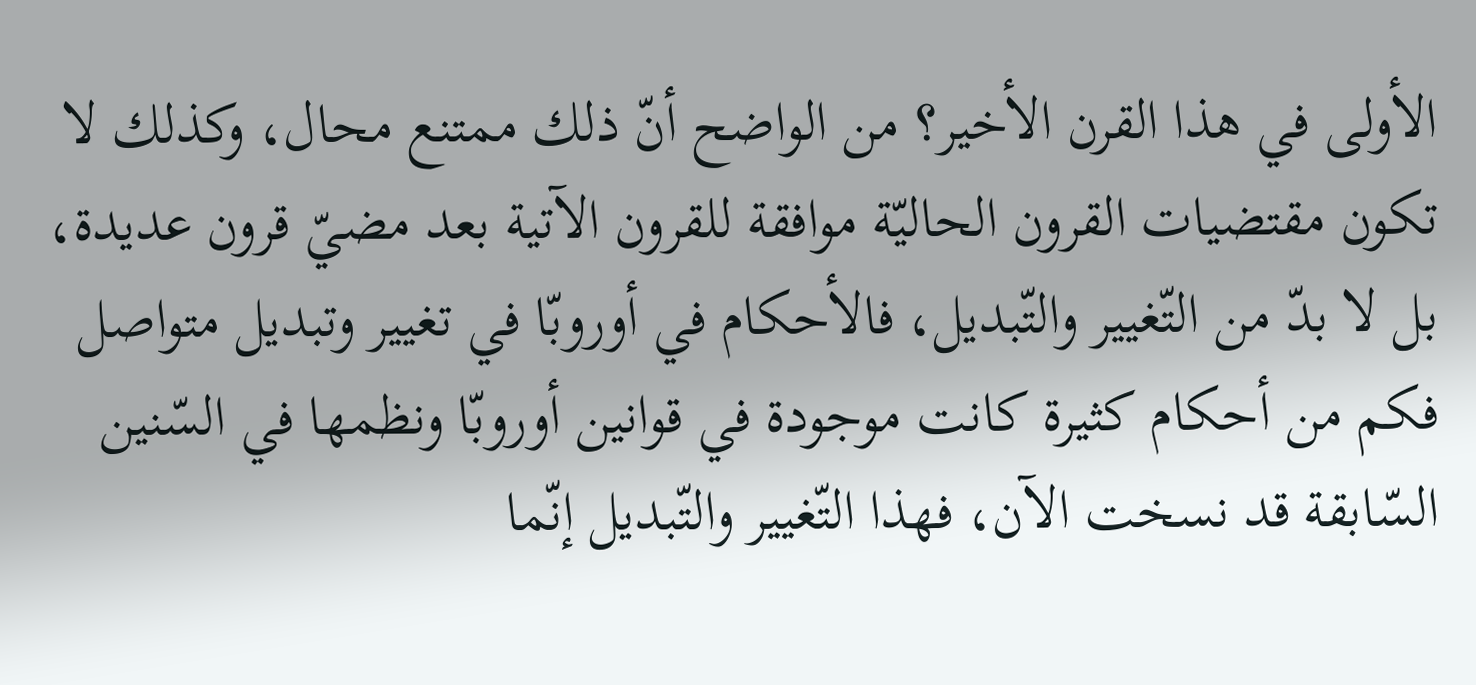الأولى في هذا القرن الأخير؟ من الواضح أنّ ذلك ممتنع محال، وكذلك لا تكون مقتضيات القرون الحاليّة موافقة للقرون الآتية بعد مضيّ قرون عديدة، بل لا بدّ من التّغيير والتّبديل، فالأحكام في أوروبّا في تغيير وتبديل متواصل فكم من أحكام كثيرة كانت موجودة في قوانين أوروبّا ونظمها في السّنين السّابقة قد نسخت الآن، فهذا التّغيير والتّبديل إنّما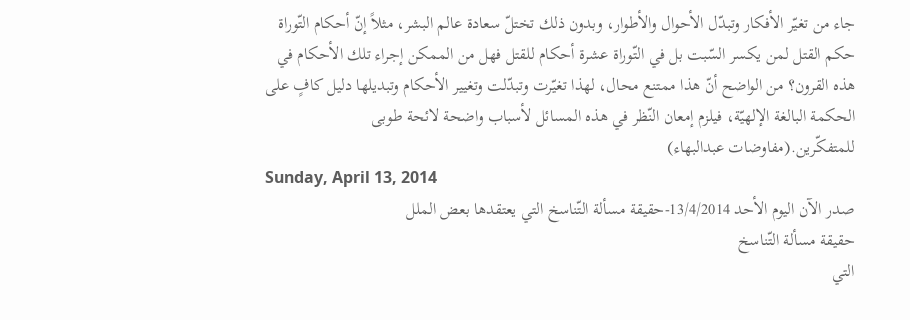جاء من تغيّر الأفكار وتبدّل الأحوال والأطوار، وبدون ذلك تختلّ سعادة عالم البشر، مثلاً إنّ أحكام التّوراة حكم القتل لمن يكسر السّبت بل في التّوراة عشرة أحكام للقتل فهل من الممكن إجراء تلك الأحكام في هذه القرون؟ من الواضح أنّ هذا ممتنع محال، لهذا تغيّرت وتبدّلت وتغيير الأحكام وتبديلها دليل كافٍ على الحكمة البالغة الإلهيّة، فيلزم إمعان النّظر في هذه المسائل لأسباب واضحة لائحة طوبى للمتفكّرين.(مفاوضات عبدالبهاء)
Sunday, April 13, 2014
صدر الآن اليوم الأحد 13/4/2014-حقيقة مسألة التّناسخ التي يعتقدها بعض الملل
حقيقة مسألة التّناسخ
التي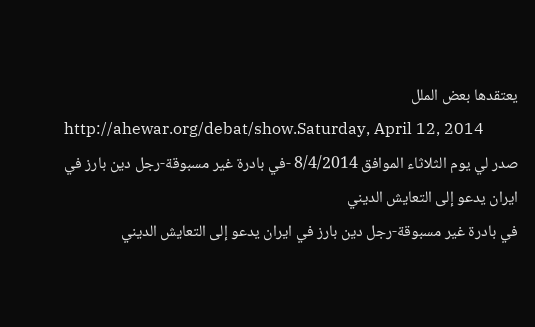يعتقدها بعض الملل
http://ahewar.org/debat/show.Saturday, April 12, 2014
صدر لي يوم الثلاثاء الموافق 8/4/2014 -في بادرة غير مسبوقة-رجل دين بارز في ايران يدعو إلى التعايش الديني
في بادرة غير مسبوقة-رجل دين بارز في ايران يدعو إلى التعايش الديني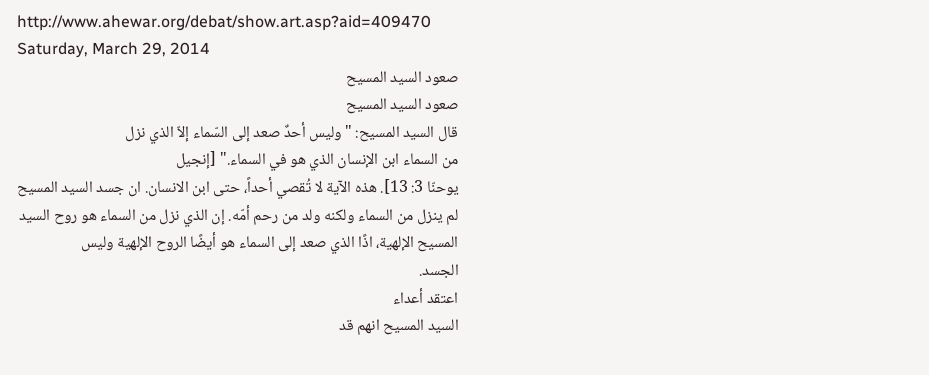http://www.ahewar.org/debat/show.art.asp?aid=409470
Saturday, March 29, 2014
صعود السيد المسيح
صعود السيد المسيح
قال السيد المسيح: "وليس أحدٌ صعد إلى السّماء إلاّ الذي نزل
من السماء ابن الإنسان الذي هو في السماء." [إنجيل
يوحنّا 3: 13]. هذه الآية لا تُقصي أحداً، حتى ابن الانسان. ان جسد السيد المسيح
لم ينزل من السماء ولكنه ولد من رحم أمّه. إن الذي نزل من السماء هو روح السيد
المسيح الإلهية، اذًا الذي صعد إلى السماء هو أيضًا الروح الإلهية وليس
الجسد.
اعتقد أعداء
السيد المسيح انهم قد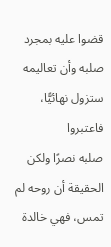قضوا عليه بمجرد صلبه وأن تعاليمه ستزول نهائيًّا، فاعتبروا
صلبه نصرًا ولكن الحقيقة أن روحه لم تمس، فهي خالدة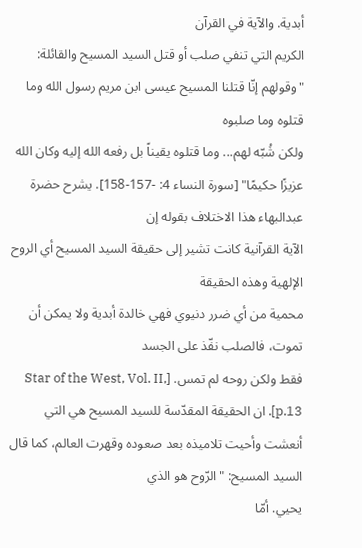أبدية. والآية في القرآن
الكريم التي تنفي صلب أو قتل السيد المسيح والقائلة: "وقولهم إنّا قتلنا المسيح عيسى ابن مريم رسول الله وما قتلوه وما صلبوه
ولكن شُبّه لهم... وما قتلوه يقيناً بل رفعه الله إليه وكان الله عزيزًا حكيمًا" [سورة النساء 4: -157-158]. يشرح حضرة عبدالبهاء هذا الاختلاف بقوله إن
الآية القرآنية كانت تشير إلى حقيقة السيد المسيح أي الروح الإلهية وهذه الحقيقة
محمية من أي ضرر دنيوي فهي خالدة أبدية ولا يمكن أن تموت، فالصلب نفّذ على الجسد
فقط ولكن روحه لم تمس. [Star of the West, Vol. II, p.13]. ان الحقيقة المقدّسة للسيد المسيح هي التي
أنعشت وأحيت تلاميذه بعد صعوده وقهرت العالم، كما قال السيد المسيح: "الرّوح هو الذي
يحيي. أمّا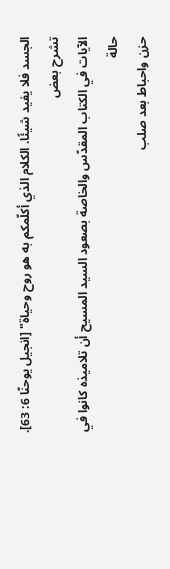الجسد فلا يفيد شيئًا. الكلام الذي أكلّمكم به هو روح وحياة" [انجيل يوحنّا 6: 63].
تشرح بعض
الآيات في الكتاب المقدّس والخاصة بصعود السيد المسيح أن تلاميذه كانوا في حالة
حزن واحباط بعد صلب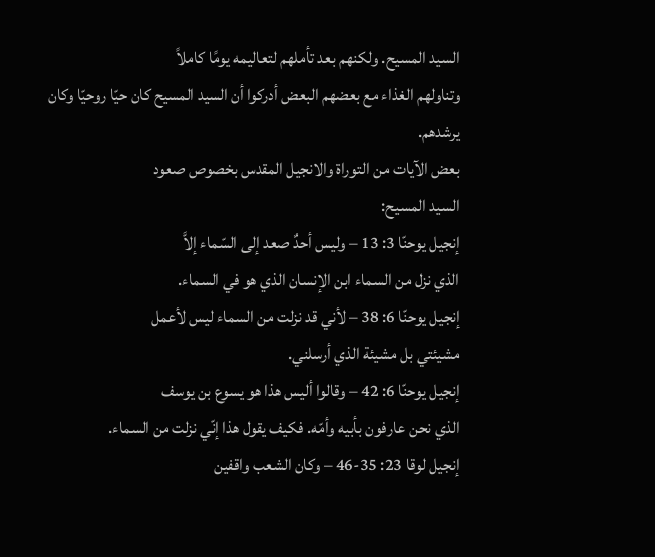السيد المسيح. ولكنهم بعد تأملهم لتعاليمه يومًا كاملاً
وتناولهم الغذاء مع بعضهم البعض أدركوا أن السيد المسيح كان حيّا روحيّا وكان
يرشدهم.
بعض الآيات من التوراة والانجيل المقدس بخصوص صعود
السيد المسيح:
إنجيل يوحنّا 3: 13 – وليس أحدٌ صعد إلى السّماء إلاَّ
الذي نزل من السماء ابن الإنسان الذي هو في السماء.
إنجيل يوحنّا 6: 38 – لأني قد نزلت من السماء ليس لأعمل
مشيئتي بل مشيئة الذي أرسلني.
إنجيل يوحنّا 6: 42 – وقالوا أليس هذا هو يسوع بن يوسف
الذي نحن عارفون بأبيه وأمّه. فكيف يقول هذا إنّي نزلت من السماء.
إنجيل لوقا 23: 35-46 – وكان الشعب واقفين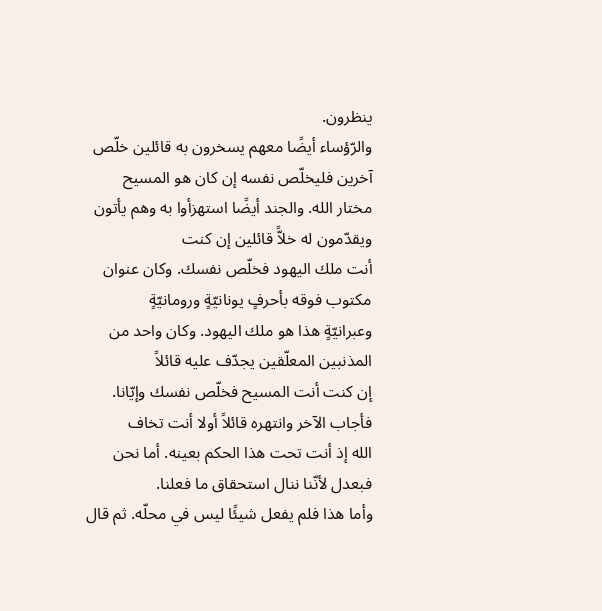ينظرون.
والرّؤساء أيضًا معهم يسخرون به قائلين خلّص آخرين فليخلّص نفسه إن كان هو المسيح
مختار الله. والجند أيضًا استهزأوا به وهم يأتون ويقدّمون له خلاًّ قائلين إن كنت
أنت ملك اليهود فخلّص نفسك. وكان عنوان مكتوب فوقه بأحرفٍ يونانيّةٍ ورومانيّةٍ
وعبرانيّةٍ هذا هو ملك اليهود. وكان واحد من المذنبين المعلّقين يجدّف عليه قائلاً
إن كنت أنت المسيح فخلّص نفسك وإيّانا. فأجاب الآخر وانتهره قائلاً أولا أنت تخاف
الله إذ أنت تحت هذا الحكم بعينه. أما نحن فبعدل لأنّنا ننال استحقاق ما فعلنا.
وأما هذا فلم يفعل شيئًا ليس في محلّه. ثم قال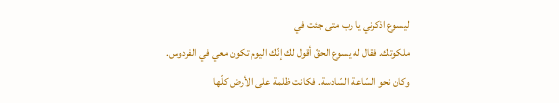ليسوع اذكرني يا رب متى جئت في
ملكوتك. فقال له يسوع الحقّ أقول لك إنّك اليوم تكون معي في الفردوس.
وكان نحو السّاعة السّادسة. فكانت ظلمة على الأرض كلّها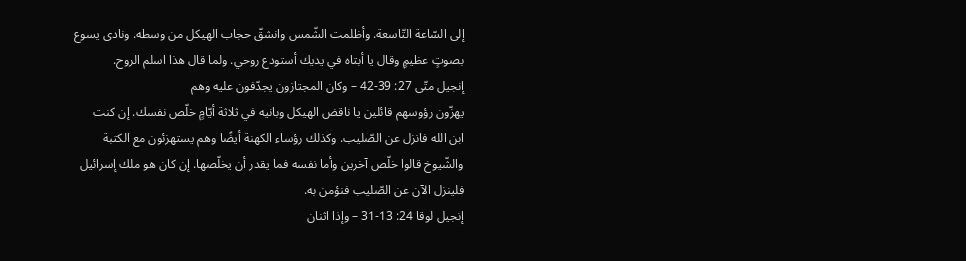إلى السّاعة التّاسعة. وأظلمت الشّمس وانشقّ حجاب الهيكل من وسطه. ونادى يسوع
بصوتٍ عظيمٍ وقال يا أبتاه في يديك أستودع روحي. ولما قال هذا اسلم الروح.
إنجيل متّى 27: 39-42 – وكان المجتازون يجدّفون عليه وهم
يهزّون رؤوسهم قائلين يا ناقض الهيكل وبانيه في ثلاثة أيّامٍ خلّص نفسك. إن كنت
ابن الله فانزل عن الصّليب. وكذلك رؤساء الكهنة أيضًا وهم يستهزئون مع الكتبة
والشّيوخ قالوا خلّص آخرين وأما نفسه فما يقدر أن يخلّصها. إن كان هو ملك إسرائيل
فلينزل الآن عن الصّليب فنؤمن به.
إنجيل لوقا 24: 13-31 – وإذا اثنان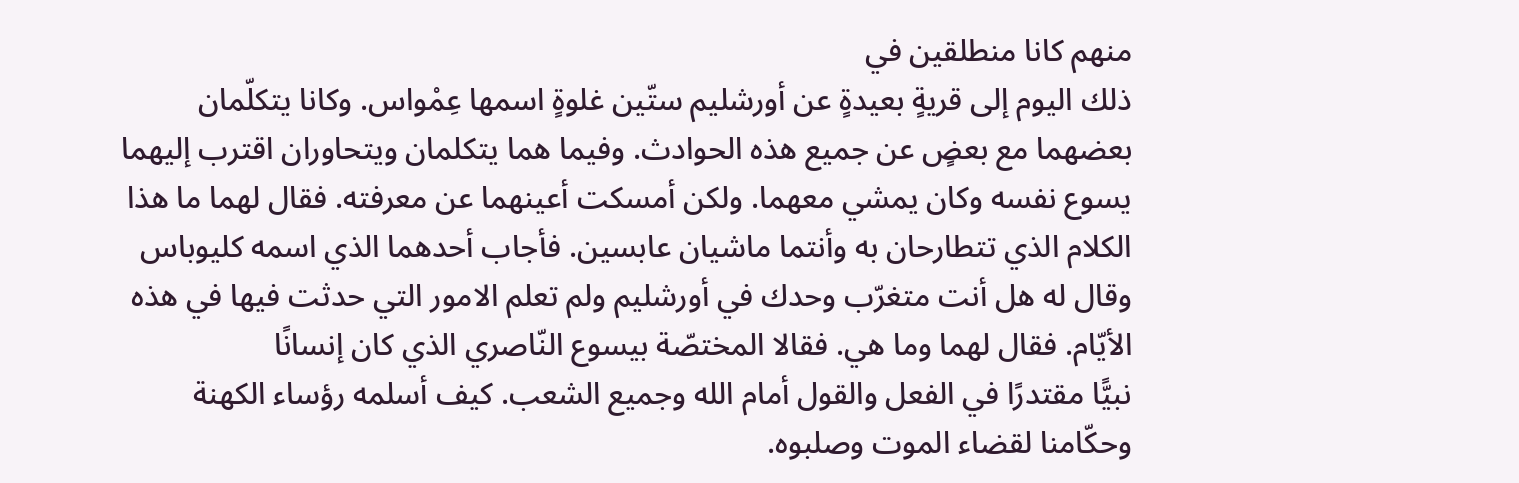منهم كانا منطلقين في
ذلك اليوم إلى قريةٍ بعيدةٍ عن أورشليم ستّين غلوةٍ اسمها عِمْواس. وكانا يتكلّمان
بعضهما مع بعضٍ عن جميع هذه الحوادث. وفيما هما يتكلمان ويتحاوران اقترب إليهما
يسوع نفسه وكان يمشي معهما. ولكن أمسكت أعينهما عن معرفته. فقال لهما ما هذا
الكلام الذي تتطارحان به وأنتما ماشيان عابسين. فأجاب أحدهما الذي اسمه كليوباس
وقال له هل أنت متغرّب وحدك في أورشليم ولم تعلم الامور التي حدثت فيها في هذه
الأيّام. فقال لهما وما هي. فقالا المختصّة بيسوع النّاصري الذي كان إنسانًا
نبيًّا مقتدرًا في الفعل والقول أمام الله وجميع الشعب. كيف أسلمه رؤساء الكهنة
وحكّامنا لقضاء الموت وصلبوه.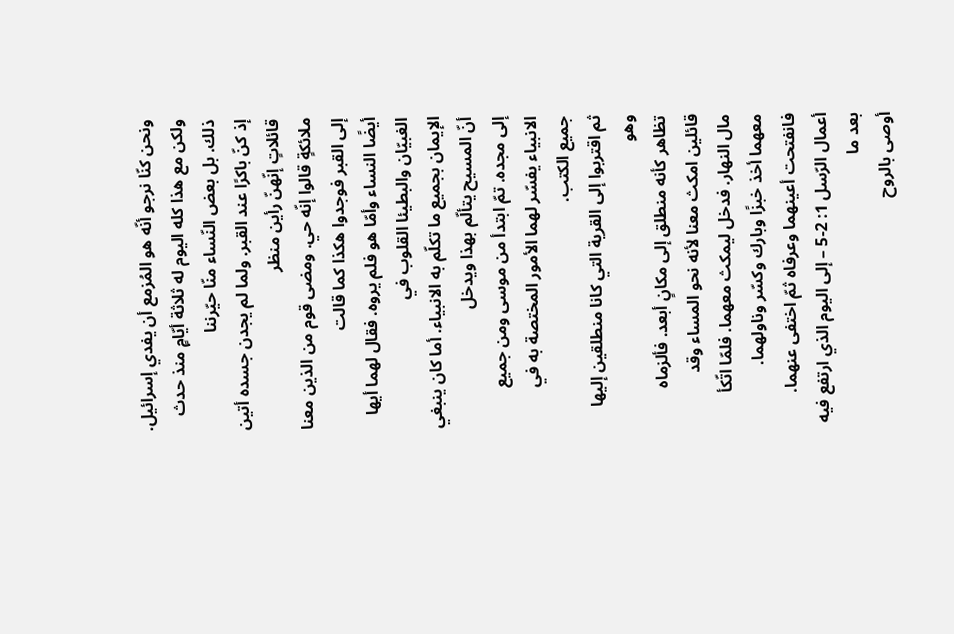ونحن كنّا نرجو أنّه هو المُزمع أن يفدي إسرائيل.
ولكن مع هذا كله اليوم له ثلاثة أيّامٍ منذ حدث ذلك. بل بعض النّساء منّا حيّرننا
إذ كنّ باكرًا عند القبر. ولما لم يجدن جسده أتين قائلاتٍ إنّهنّ رأين منظر
ملائكةٍ قالوا إنّه حي. ومضى قوم من الذين معنا إلى القبر فوجدوا هكذا كما قالت
أيضًا النساء وأمّا هو فلم يروه. فقال لهما أيها الغبيّان والبطيئا القلوب في
الإيمان بجميع ما تكلّم به الانبياء. أما كان ينبغي أنّ المسيح يتألّم بهذا ويدخل
إلى مجده. تمّ ابتدأ من موسى ومن جميع الانبياء يفسّر لهما الأمور المختصة به في
جميع الكتب.
ثم اقتربوا إلى القرية التي كانا منطلقين إليها وهو
تظاهر كأنه منطلق إلى مكانٍ أبعد. فألزماه قائلين امكث معنا لأنه نحو المساء وقد
مال النهار. فدخل ليمكث معهما. فلمّا اتّكأ معهما أخذ خبزًا وبارك وكسّر وناولهما.
فانفتحت أعينهما وعرفاه ثمّ اختفى عنهما.
أعمال الرّسل 1: 2-5 – إلى اليوم الذي ارتفع فيه بعد ما
أوصى بالروح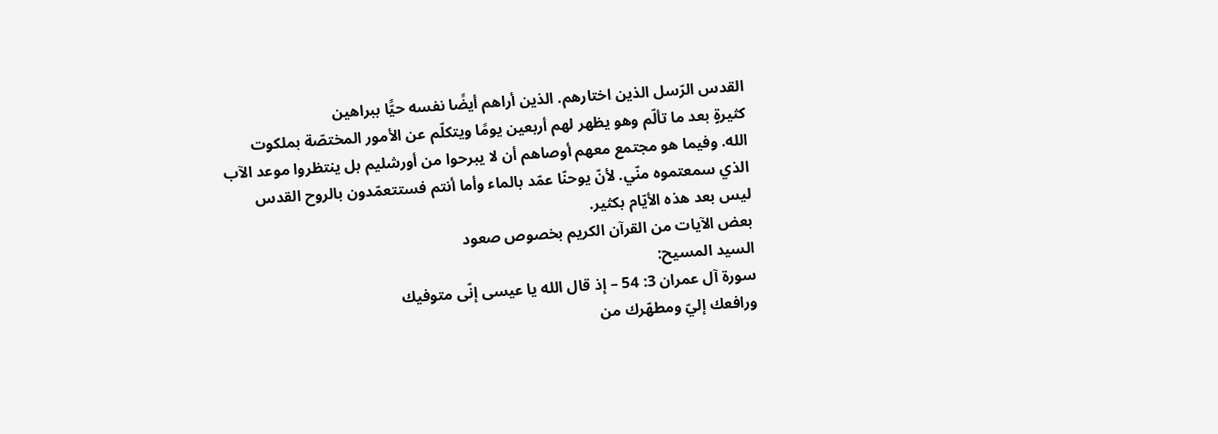القدس الرّسل الذين اختارهم. الذين أراهم أيضًا نفسه حيًّا ببراهين
كثيرةٍ بعد ما تألّم وهو يظهر لهم أربعين يومًا ويتكلّم عن الأمور المختصّة بملكوت
الله. وفيما هو مجتمع معهم أوصاهم أن لا يبرحوا من أورشليم بل ينتظروا موعد الآب
الذي سمعتموه منّي. لأنّ يوحنّا عمّد بالماء وأما أنتم فستتعمّدون بالروح القدس
ليس بعد هذه الأيّام بكثير.
بعض الآيات من القرآن الكريم بخصوص صعود
السيد المسيح:
سورة آل عمران 3: 54 – إذ قال الله يا عيسى إنّى متوفيك
ورافعك إليّ ومطهّرك من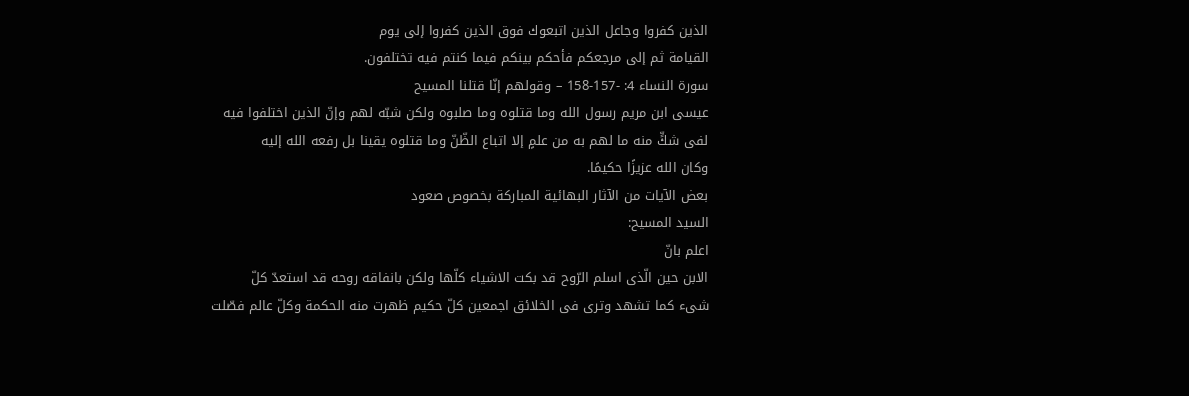الذين كفروا وجاعل الذين اتبعوك فوق الذين كفروا إلى يوم
القيامة ثم إلى مرجعكم فأحكم بينكم فيما كنتم فيه تختلفون.
سورة النساء 4: -157-158 – وقولهم إنّا قتلنا المسيح
عيسى ابن مريم رسول الله وما قتلوه وما صلبوه ولكن شبّه لهم وإنّ الذين اختلفوا فيه
لفى شكٍّ منه ما لهم به من علمٍ إلا اتباع الظّنّ وما قتلوه يقينا بل رفعه الله إليه
وكان الله عزيزًا حكيمًا.
بعض الآيات من الآثار البهائية المباركة بخصوص صعود
السيد المسيح:
اعلم بانّ
الابن حين الّذی اسلم الرّوح قد بکت الاشياء کلّها ولکن بانفاقه روحه قد استعدّ کلّ
شیء کما تشهد وتری فی الخلائق اجمعين کلّ حکيم ظهرت منه الحکمة وکلّ عالم فصّلت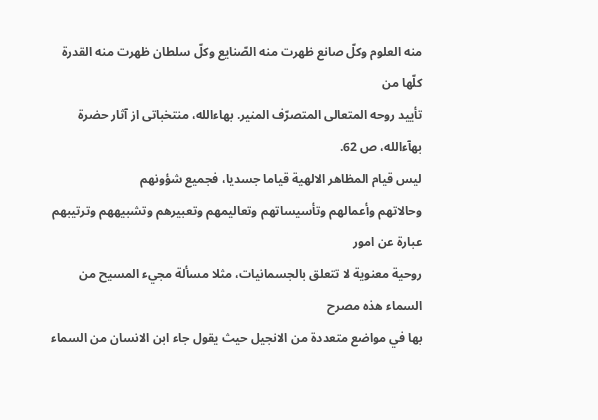منه العلوم وکلّ صانع ظهرت منه الصّنايع وکلّ سلطان ظهرت منه القدرة كلّها من
تأييد روحه المتعالى المتصرّف المنير. بهاءالله، منتخباتی از آثار حضرة بهآءالله، ص 62.
ليس قيام المظاهر الالهية قياما جسديا، فجميع شؤونهم
وحالاتهم وأعمالهم وتأسيساتهم وتعاليمهم وتعبيرهم وتشبيههم وترتيبهم عبارة عن امور
روحية معنوية لا تتعلق بالجسمانيات، مثلا مسألة مجيء المسيح من السماء هذه مصرح
بها في مواضع متعددة من الانجيل حيث يقول جاء ابن الانسان من السماء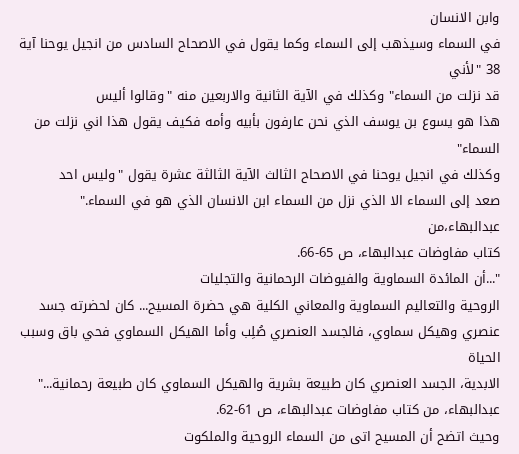وابن الانسان
في السماء وسيذهب إلى السماء وكما يقول في الاصحاح السادس من انجيل يوحنا آية 38 "لأني
قد نزلت من السماء" وكذلك في الآية الثانية والاربعين منه "وقالوا أليس
هذا هو يسوع بن يوسف الذي نحن عارفون بأبيه وأمه فكيف يقول هذا اني نزلت من السماء"
وكذلك في انجيل يوحنا في الاصحاح الثالث الآية الثالثة عشرة يقول "وليس احد
صعد إلى السماء الا الذي نزل من السماء ابن الانسان الذي هو في السماء." عبدالبهاء،من
كتاب مفاوضات عبدالبهاء، ص 65-66.
"...أن المائدة السماوية والفيوضات الرحمانية والتجليات
الروحية والتعاليم السماوية والمعاني الكلية هي حضرة المسيح... كان لحضرته جسد
عنصري وهيكل سماوي، فالجسد العنصري صُلِب وأما الهيكل السماوي فحي باق وسبب الحياة
الابدية، الجسد العنصري كان طبيعة بشرية والهيكل السماوي كان طبيعة رحمانية..."
عبدالبهاء، من كتاب مفاوضات عبدالبهاء، ص 61-62.
وحيث اتضح أن المسيح اتى من السماء الروحية والملكوت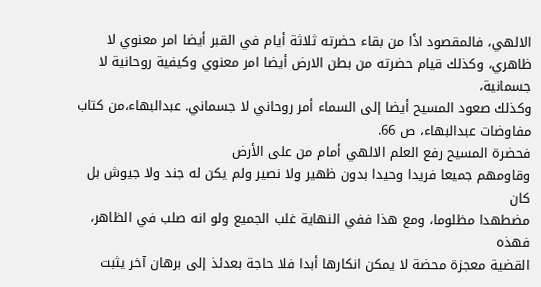الالهي، فالمقصود اذًا من بقاء حضرته ثلاثة أيام في القبر أيضا امر معنوي لا
ظاهري، وكذلك قيام حضرته من بطن الارض أيضا امر معنوي وكيفية روحانية لا جسمانية،
وكذلك صعود المسيح أيضا إلى السماء أمر روحاني لا جسماني. عبدالبهاء،من كتاب
مفاوضات عبدالبهاء، ص 66.
فحضرة المسيح رفع العلم الالهي أمام من على الأرض
وقاومهم جميعا فريدا وحيدا بدون ظهير ولا نصير ولم يكن له جند ولا جيوش بل كان
مضطهدا مظلوما، ومع هذا ففي النهاية غلب الجميع ولو انه صلب في الظاهر، فهذه
القضية معجزة محضة لا يمكن انكارها أبدا فلا حاجة بعدئذ إلى برهان آخر يثبت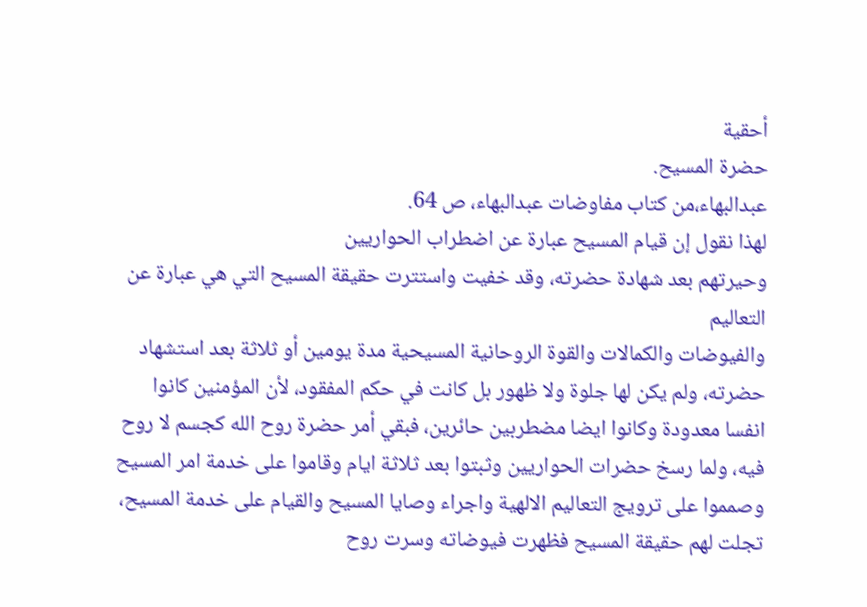أحقية
حضرة المسيح.
عبدالبهاء،من كتاب مفاوضات عبدالبهاء، ص 64.
لهذا نقول إن قيام المسيح عبارة عن اضطراب الحواريين
وحيرتهم بعد شهادة حضرته، وقد خفيت واستترت حقيقة المسيح التي هي عبارة عن التعاليم
والفيوضات والكمالات والقوة الروحانية المسيحية مدة يومين أو ثلاثة بعد استشهاد
حضرته، ولم يكن لها جلوة ولا ظهور بل كانت في حكم المفقود، لأن المؤمنين كانوا
انفسا معدودة وكانوا ايضا مضطربين حائرين، فبقي أمر حضرة روح الله كجسم لا روح
فيه، ولما رسخ حضرات الحواريين وثبتوا بعد ثلاثة ايام وقاموا على خدمة امر المسيح
وصمموا على ترويج التعاليم الالهية واجراء وصايا المسيح والقيام على خدمة المسيح،
تجلت لهم حقيقة المسيح فظهرت فيوضاته وسرت روح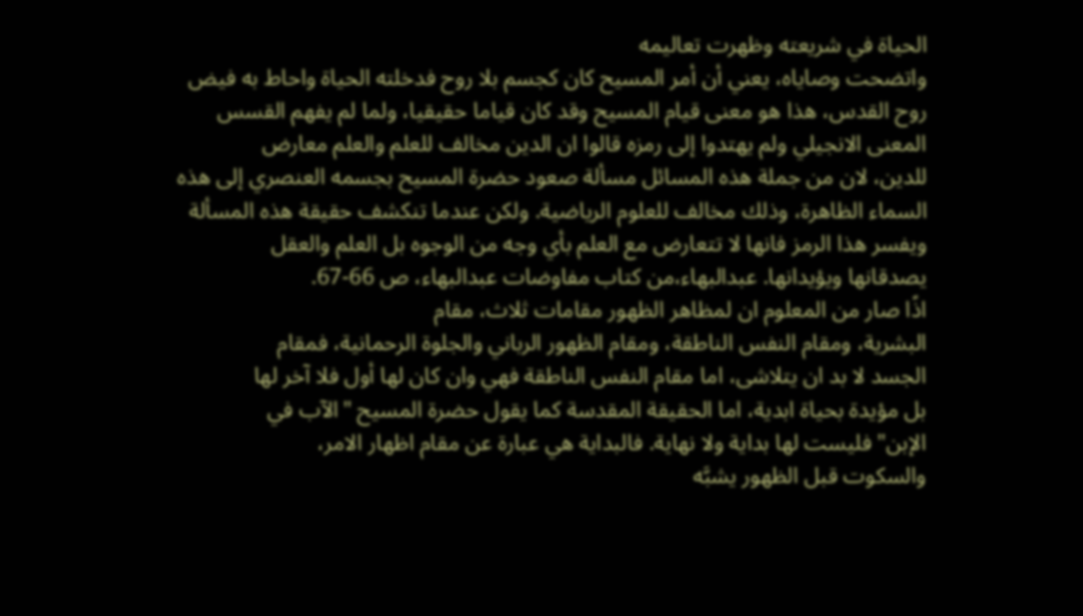الحياة في شريعته وظهرت تعاليمه
واتضحت وصاياه، يعني أن أمر المسيح كان كجسم بلا روح فدخلته الحياة واحاط به فيض
روح القدس، هذا هو معنى قيام المسيح وقد كان قياما حقيقيا، ولما لم يفهم القسس
المعنى الانجيلي ولم يهتدوا إلى رمزه قالوا ان الدين مخالف للعلم والعلم معارض
للدين، لان من جملة هذه المسائل مسألة صعود حضرة المسيح بجسمه العنصري إلى هذه
السماء الظاهرة، وذلك مخالف للعلوم الرياضية. ولكن عندما تنكشف حقيقة هذه المسألة
ويفسر هذا الرمز فانها لا تتعارض مع العلم بأي وجه من الوجوه بل العلم والعقل
يصدقانها ويؤيدانها. عبدالبهاء،من كتاب مفاوضات عبدالبهاء، ص 66-67.
اذًا صار من المعلوم ان لمظاهر الظهور مقامات ثلاث، مقام
البشرية، ومقام النفس الناطقة، ومقام الظهور الرباني والجلوة الرحمانية، فمقام
الجسد لا بد ان يتلاشى، اما مقام النفس الناطقة فهي وان كان لها أول فلا آخر لها
بل مؤيدة بحياة ابدية، اما الحقيقة المقدسة كما يقول حضرة المسيح "الآب في
الإبن" فليست لها بداية ولا نهاية. فالبداية هي عبارة عن مقام اظهار الامر،
والسكوت قبل الظهور يشبَّه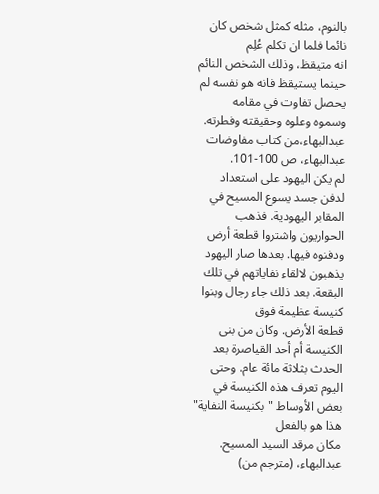بالنوم، مثله كمثل شخص كان نائما فلما ان تكلم عُلِم
انه متيقظ، وذلك الشخص النائم حينما يستيقظ فانه هو نفسه لم يحصل تفاوت في مقامه
وسموه وعلوه وحقيقته وفطرته. عبدالبهاء،من كتاب مفاوضات عبدالبهاء، ص 100-101.
لم يكن اليهود على استعداد لدفن جسد يسوع المسيح في
المقابر اليهودية. فذهب الحواريون واشتروا قطعة أرض ودفنوه فيها. بعدها صار اليهود
يذهبون لالقاء نفاياتهم في تلك البقعة. بعد ذلك جاء رجال وبنوا كنيسة عظيمة فوق
قطعة الأرض. وكان من بنى الكنيسة أم أحد القياصرة بعد الحدث بثلاثة مائة عام. وحتى
اليوم تعرف هذه الكنيسة في بعض الأوساط "بكنيسة النفاية" هذا هو بالفعل
مكان مرقد السيد المسيح. عبدالبهاء، (مترجم من)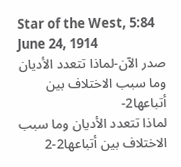Star of the West, 5:84 June 24, 1914
صدر الآن-لماذا تتعدد الأديان وما سبب الاختلاف بين أتباعها2-
لماذا تتعدد الأديان وما سبب الاختلاف بين أتباعها2-2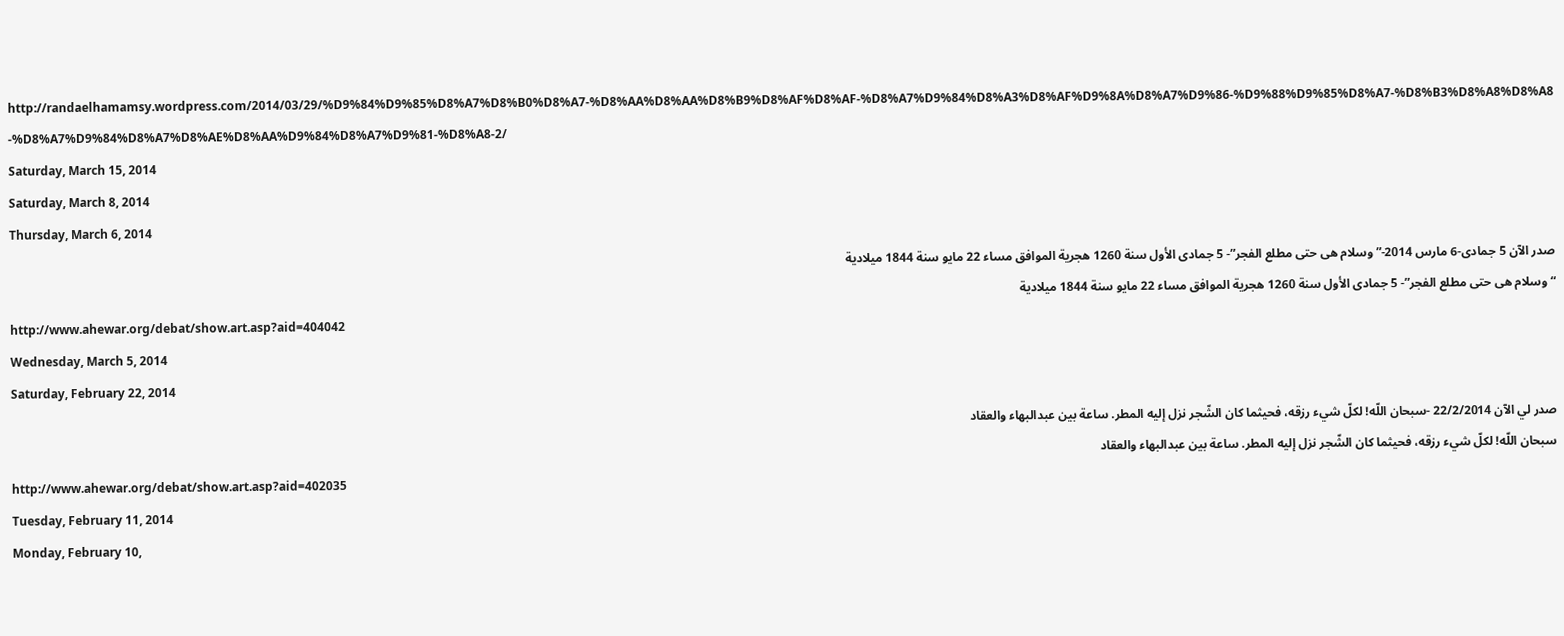http://randaelhamamsy.wordpress.com/2014/03/29/%D9%84%D9%85%D8%A7%D8%B0%D8%A7-%D8%AA%D8%AA%D8%B9%D8%AF%D8%AF-%D8%A7%D9%84%D8%A3%D8%AF%D9%8A%D8%A7%D9%86-%D9%88%D9%85%D8%A7-%D8%B3%D8%A8%D8%A8-%D8%A7%D9%84%D8%A7%D8%AE%D8%AA%D9%84%D8%A7%D9%81-%D8%A8-2/
Saturday, March 15, 2014
Saturday, March 8, 2014
Thursday, March 6, 2014
صدر الآن 5 جمادى-6 مارس 2014-”وسلام هى حتى مطلع الفجر”- 5 جمادى الأول سنة 1260 هجرية الموافق مساء 22 مايو سنة 1844 ميلادية
“وسلام هى حتى مطلع الفجر”- 5 جمادى الأول سنة 1260 هجرية الموافق مساء 22 مايو سنة 1844 ميلادية
http://www.ahewar.org/debat/show.art.asp?aid=404042
Wednesday, March 5, 2014
Saturday, February 22, 2014
صدر لي الآن 22/2/2014 -سبحان اللّه! لكلّ شيء رزقه، فحيثما كان الشّجر نزل إليه المطر. ساعة بين عبدالبهاء والعقاد
سبحان اللّه! لكلّ شيء رزقه، فحيثما كان الشّجر نزل إليه المطر. ساعة بين عبدالبهاء والعقاد
http://www.ahewar.org/debat/show.art.asp?aid=402035
Tuesday, February 11, 2014
Monday, February 10,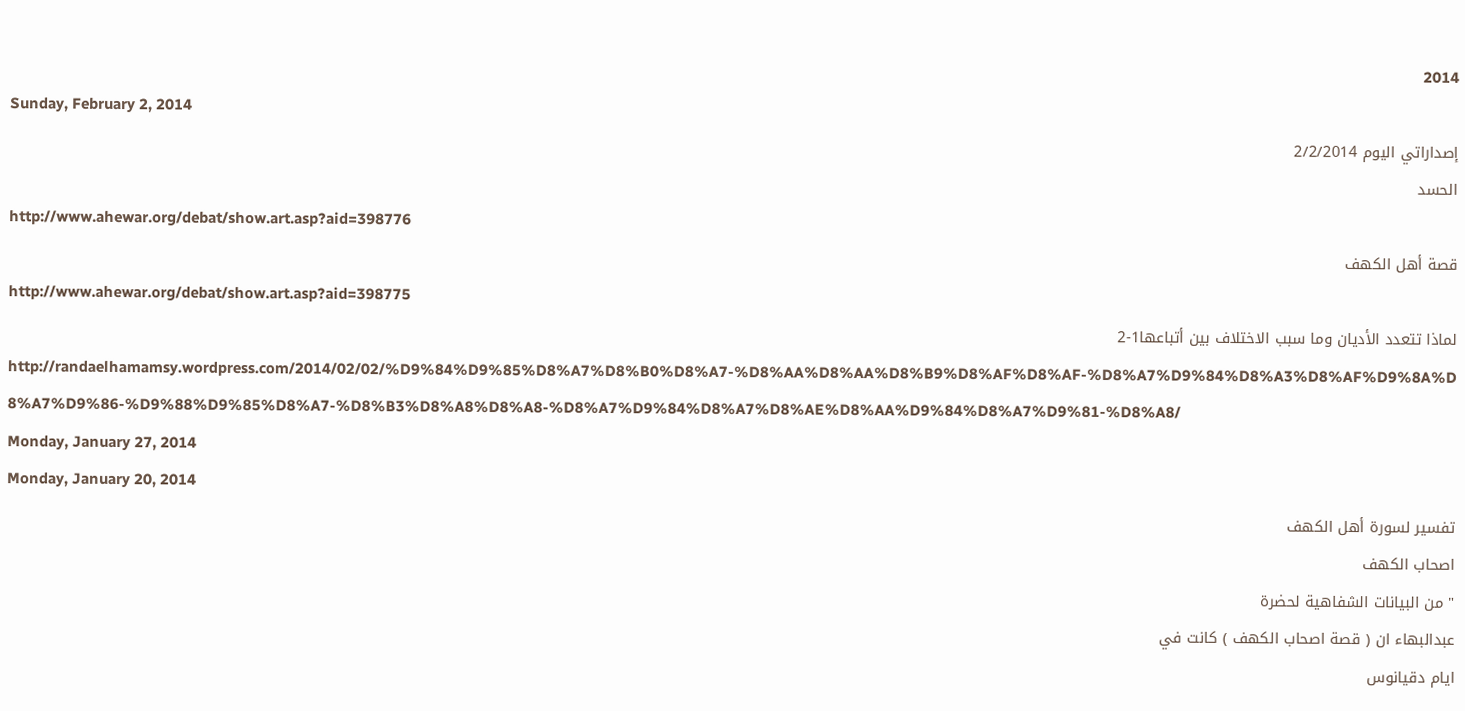2014
Sunday, February 2, 2014
إصداراتي اليوم 2/2/2014
الحسد
http://www.ahewar.org/debat/show.art.asp?aid=398776
قصة أهل الكهف
http://www.ahewar.org/debat/show.art.asp?aid=398775
لماذا تتعدد الأديان وما سبب الاختلاف بين أتباعها1-2
http://randaelhamamsy.wordpress.com/2014/02/02/%D9%84%D9%85%D8%A7%D8%B0%D8%A7-%D8%AA%D8%AA%D8%B9%D8%AF%D8%AF-%D8%A7%D9%84%D8%A3%D8%AF%D9%8A%D8%A7%D9%86-%D9%88%D9%85%D8%A7-%D8%B3%D8%A8%D8%A8-%D8%A7%D9%84%D8%A7%D8%AE%D8%AA%D9%84%D8%A7%D9%81-%D8%A8/
Monday, January 27, 2014
Monday, January 20, 2014
تفسير لسورة أهل الكهف
اصحاب الكهف
" من البيانات الشفاهية لحضرة
عبدالبهاء ان ( قصة اصحاب الكهف ) كانت في
ايام دقيانوس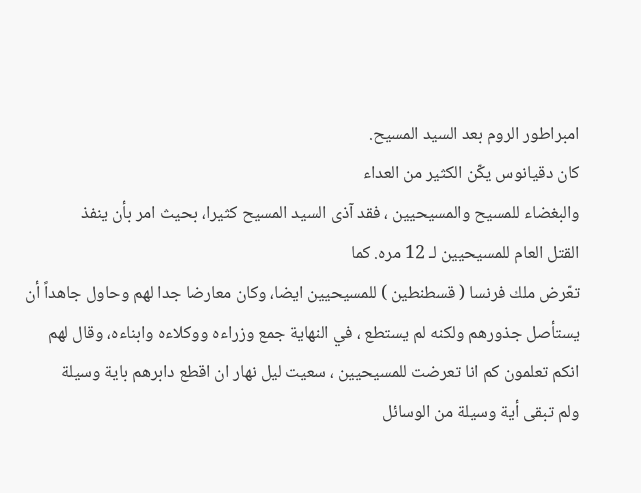امبراطور الروم بعد السيد المسيح.
كان دقيانوس يكّن الكثير من العداء
والبغضاء للمسيح والمسيحيين ، فقد آذى السيد المسيح كثيرا، بحيث امر بأن ينفذ
القتل العام للمسيحيين لـ 12 مره. كما
تعّرض ملك فرنسا ( قسطنطين ) للمسيحيين ايضا، وكان معارضا جدا لهم وحاول جاهداً أن
يستأصل جذورهم ولكنه لم يستطع ، في النهاية جمع وزراءه ووكلاءه وابناءه، وقال لهم
انكم تعلمون كم انا تعرضت للمسيحيين ، سعيت ليل نهار ان اقطع دابرهم باية وسيلة
ولم تبقى أية وسيلة من الوسائل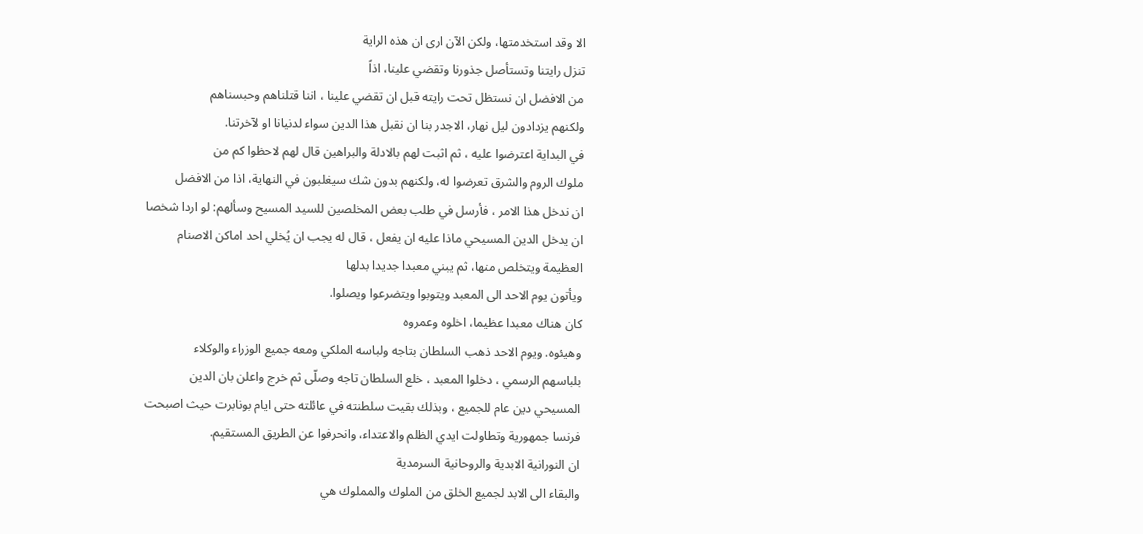الا وقد استخدمتها، ولكن الآن ارى ان هذه الراية
تنزل رايتنا وتستأصل جذورنا وتقضي علينا، اذاً
من الافضل ان نستظل تحت رايته قبل ان تقضي علينا ، اننا قتلناهم وحبسناهم
ولكنهم يزدادون ليل نهار، الاجدر بنا ان نقبل هذا الدين سواء لدنيانا او لآخرتنا.
في البداية اعترضوا عليه ، ثم اثبت لهم بالادلة والبراهين قال لهم لاحظوا كم من
ملوك الروم والشرق تعرضوا له، ولكنهم بدون شك سيغلبون في النهاية، اذا من الافضل
ان ندخل هذا الامر ، فأرسل في طلب بعض المخلصين للسيد المسيح وسألهم: لو اردا شخصا
ان يدخل الدين المسيحي ماذا عليه ان يفعل ، قال له يجب ان يُخلي احد اماكن الاصنام
العظيمة ويتخلص منها، ثم يبني معبدا جديدا بدلها
ويأتون يوم الاحد الى المعبد ويتوبوا ويتضرعوا ويصلوا.
كان هناك معبدا عظيما، اخلوه وعمروه
وهيئوه. ويوم الاحد ذهب السلطان بتاجه ولباسه الملكي ومعه جميع الوزراء والوكلاء
بلباسهم الرسمي ، دخلوا المعبد ، خلع السلطان تاجه وصلّى ثم خرج واعلن بان الدين
المسيحي دين عام للجميع ، وبذلك بقيت سلطنته في عائلته حتى ايام بونابرت حيث اصبحت
فرنسا جمهورية وتطاولت ايدي الظلم والاعتداء، وانحرفوا عن الطريق المستقيم.
ان النورانية الابدية والروحانية السرمدية
والبقاء الى الابد لجميع الخلق من الملوك والمملوك هي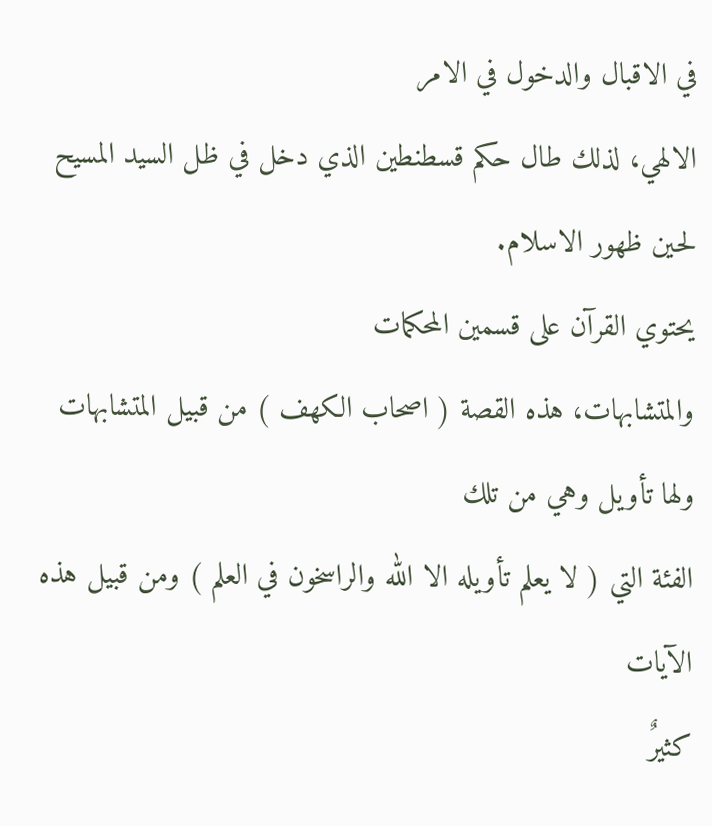في الاقبال والدخول في الامر
الالهي، لذلك طال حكم قسطنطين الذي دخل في ظل السيد المسيح لحين ظهور الاسلام.
يحتوي القرآن على قسمين المحكمات
والمتشابهات، هذه القصة ( اصحاب الكهف ) من قبيل المتشابهات ولها تأويل وهي من تلك
الفئة التي ( لا يعلم تأويله الا الله والراسخون في العلم ) ومن قبيل هذه الآيات
كثيرٌ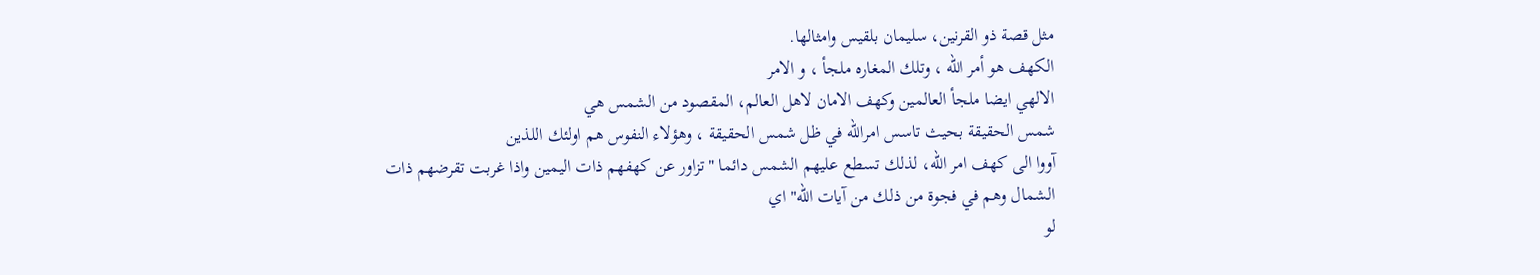مثل قصة ذو القرنين، سليمان بلقيس وامثالها.
الكهف هو أمر الله ، وتلك المغاره ملجأ ، و الامر
الالهي ايضا ملجأ العالمين وكهف الامان لاهل العالم، المقصود من الشمس هي
شمس الحقيقة بحيث تاسس امرالله في ظل شمس الحقيقة ، وهؤلاء النفوس هم اولئك اللذين
آووا الى كهف امر الله، لذلك تسطع عليهم الشمس دائما "تزاور عن كهفهم ذات اليمين واذا غربت تقرضهم ذات
الشمال وهم في فجوة من ذلك من آيات الله" اي
لو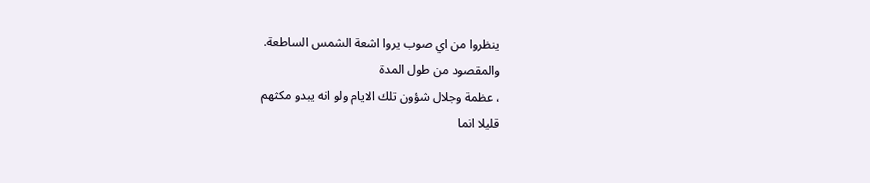ينظروا من اي صوب يروا اشعة الشمس الساطعة.
والمقصود من طول المدة
، عظمة وجلال شؤون تلك الايام ولو انه يبدو مكثهم
قليلا انما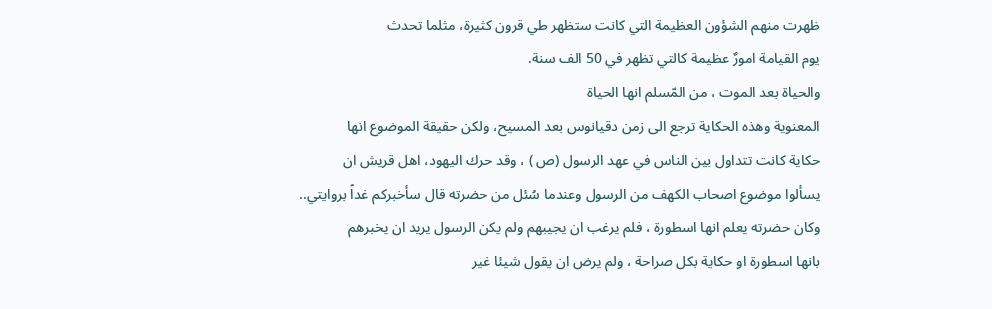ظهرت منهم الشؤون العظيمة التي كانت ستظهر طي قرون كثيرة، مثلما تحدث
يوم القيامة امورٌ عظيمة كالتي تظهر في 50 الف سنة.
والحياة بعد الموت ، من المّسلم انها الحياة
المعنوية وهذه الحكاية ترجع الى زمن دقيانوس بعد المسيح، ولكن حقيقة الموضوع انها
حكاية كانت تتداول بين الناس في عهد الرسول (ص ) ، وقد حرك اليهود، اهل قريش ان
يسألوا موضوع اصحاب الكهف من الرسول وعندما سُئل من حضرته قال سأخبركم غداً بروايتي..
وكان حضرته يعلم انها اسطورة ، فلم يرغب ان يجيبهم ولم يكن الرسول يريد ان يخبرهم
بانها اسطورة او حكاية بكل صراحة ، ولم يرض ان يقول شيئا غير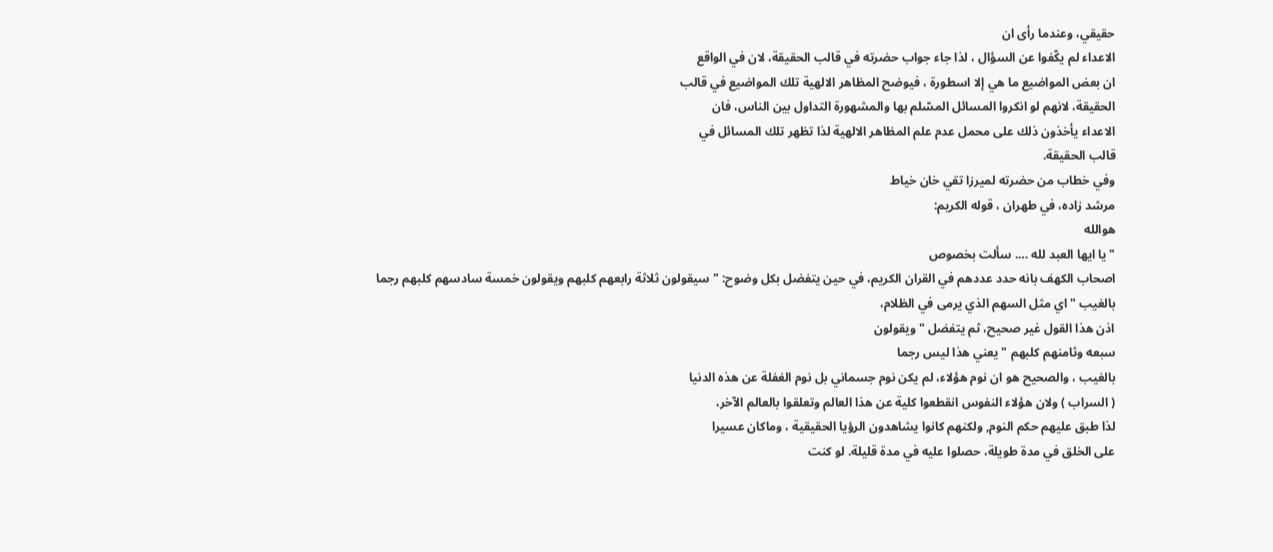حقيقي، وعندما رأى ان
الاعداء لم يكّفوا عن السؤال ، لذا جاء جواب حضرته في قالب الحقيقة، لان في الواقع
ان بعض المواضيع ما هي إلا اسطورة ، فيوضح المظاهر الالهية تلك المواضيع في قالب
الحقيقة، لانهم لو انكروا المسائل المسّلم بها والمشهورة التداول بين الناس، فان
الاعداء يأخذون ذلك على محمل عدم علم المظاهر الالهية لذا تظهر تلك المسائل في
قالب الحقيقة.
وفي خطاب من حضرته لميرزا تقي خان خياط
مرشد زاده، في طهران ، قوله الكريم:
هوالله
" يا ايها العبد لله …. سألت بخصوص
اصحاب الكهف بانه حدد عددهم في القران الكريم، في حين يتفضل بكل وضوح: " سيقولون ثلاثة رابعهم كلبهم ويقولون خمسة سادسهم كلبهم رجما
بالغيب " اي مثل السهم الذي يرمى في الظلام،
اذن هذا القول غير صحيح، ثم يتفضل " ويقولون
سبعه وثامنهم كلبهم " يعني هذا ليس رجما
بالغيب ، والصحيح هو ان نوم هؤلاء، لم يكن نوم جسماني بل نوم الغفلة عن هذه الدنيا
( السراب ) ولان هؤلاء النفوس انقطعوا كلية عن هذا العالم وتعلقوا بالعالم الآخر،
لذا طبق عليهم حكم النوم, ولكنهم كانوا يشاهدون الرؤيا الحقيقية ، وماكان عسيرا
على الخلق في مدة طويلة، حصلوا عليه في مدة قليلة. لو كنت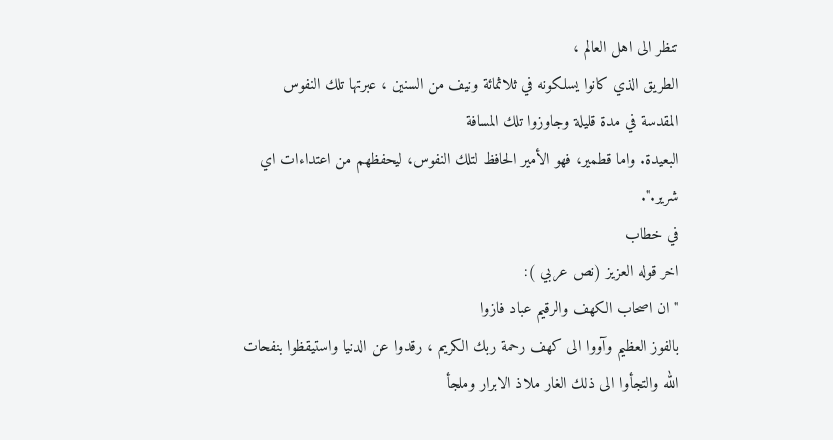تنظر الى اهل العالم ،
الطريق الذي كانوا يسلكونه في ثلاثمائة ونيف من السنين ، عبرتها تلك النفوس
المقدسة في مدة قليلة وجاوزوا تلك المسافة
البعيدة. واما قطمير، فهو الأمير الحافظ لتلك النفوس، ليحفظهم من اعتداءات اي
شرير.".
في خطاب
اخر قوله العزيز (نص عربي ):
" ان اصحاب الكهف والرقيم عباد فازوا
بالفوز العظيم وآووا الى كهف رحمة ربك الكريم ، رقدوا عن الدنيا واستيقظوا بنفحات
الله والتجأوا الى ذلك الغار ملاذ الابرار وملجأ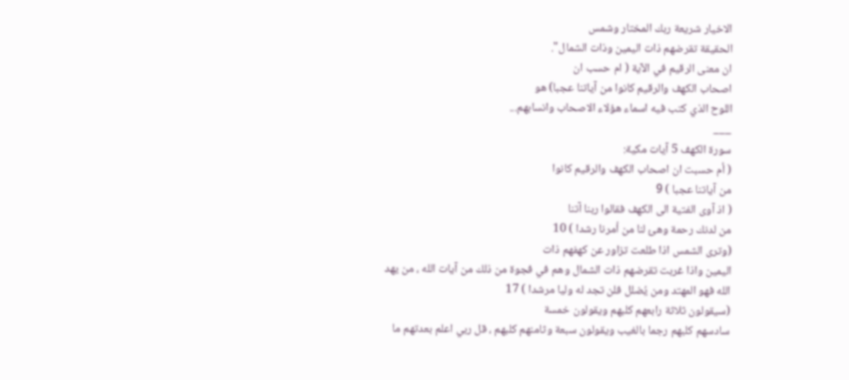الاخيار شريعة ربك المختار وشمس
الحقيقة تقرضهم ذات اليمين وذات الشمال".
ان معنى الرقيم في الآية ( ام حسب ان
اصحاب الكهف والرقيم كانوا من آياتنا عجبا) هو
اللوح الذي كتب فيه اسماء هؤلاء الاصحاب وانسابهم...
___
سورة الكهف 5 آيات مكية:
( أم حسبت ان اصحاب الكهف والرقيم كانوا
من آياتنا عجبا ) 9
( اذ آوى الفتية الى الكهف فقالوا ربنا آتنا
من لدنك رحمة وهئ لنا من أمرنا رشدا ) 10
(وترى الشمس اذا طلعت تزاور عن كهفهم ذات
اليمين واذا غربت تقرضهم ذات الشمال وهم في فجوة من ذلك من آيات الله ، من يهد
الله فهو المهتد ومن يُضلل فلن تجد له وليا مرشدا ) 17
(سيقولون ثلاثة رابعهم كلبهم ويقولون خمسة
سادسهم كلبهم رجما بالغيب ويقولون سبعة وثامنهم كلبهم ، قل ربي اعلم بعدتهم ما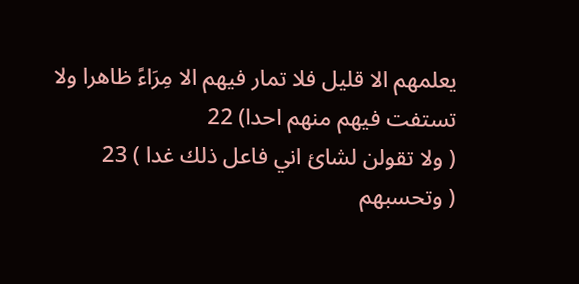يعلمهم الا قليل فلا تمار فيهم الا مِرَاءً ظاهرا ولا تستفت فيهم منهم احدا) 22
( ولا تقولن لشائ اني فاعل ذلك غدا ) 23
( وتحسبهم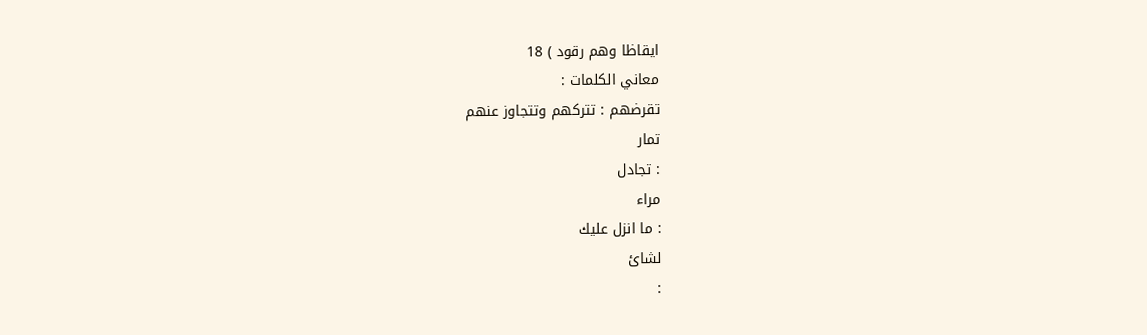ايقاظا وهم رقود ) 18
معاني الكلمات :
تقرضهم : تتركهم وتتجاوز عنهم
تمار
: تجادل
مراء
: ما انزل عليك
لشائ
: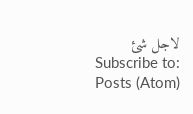لاجل شئ
Subscribe to:
Posts (Atom)